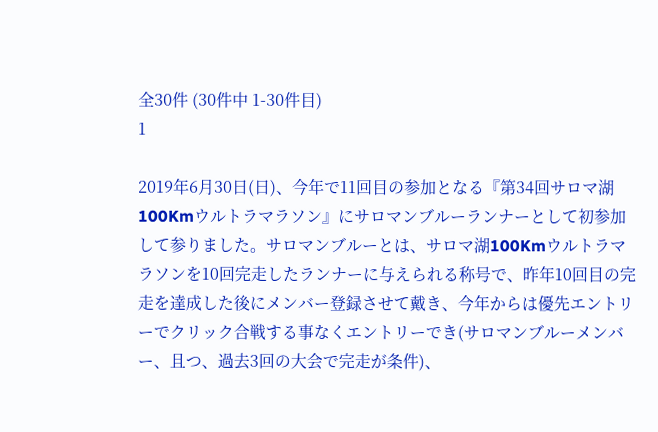全30件 (30件中 1-30件目)
1

2019年6月30日(日)、今年で11回目の参加となる『第34回サロマ湖100Kmウルトラマラソン』にサロマンブルーランナーとして初参加して参りました。サロマンブルーとは、サロマ湖100Kmウルトラマラソンを10回完走したランナーに与えられる称号で、昨年10回目の完走を達成した後にメンバー登録させて戴き、今年からは優先エントリーでクリック合戦する事なくエントリーでき(サロマンブルーメンバー、且つ、過去3回の大会で完走が条件)、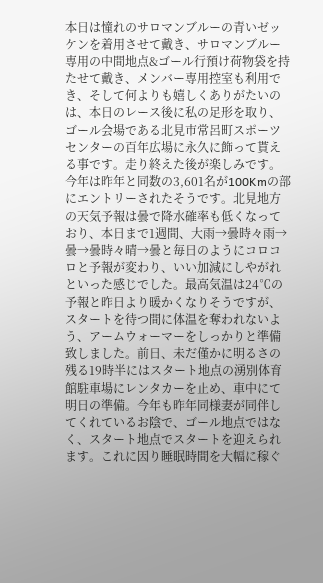本日は憧れのサロマンブルーの青いゼッケンを着用させて戴き、サロマンブルー専用の中間地点&ゴール行預け荷物袋を持たせて戴き、メンバー専用控室も利用でき、そして何よりも嬉しくありがたいのは、本日のレース後に私の足形を取り、ゴール会場である北見市常呂町スポーツセンターの百年広場に永久に飾って貰える事です。走り終えた後が楽しみです。今年は昨年と同数の3,601名が100Kmの部にエントリーされたそうです。北見地方の天気予報は曇で降水確率も低くなっており、本日まで1週間、大雨→曇時々雨→曇→曇時々晴→曇と毎日のようにコロコロと予報が変わり、いい加減にしやがれといった感じでした。最高気温は24℃の予報と昨日より暖かくなりそうですが、スタートを待つ間に体温を奪われないよう、アームウォーマーをしっかりと準備致しました。前日、未だ僅かに明るさの残る19時半にはスタート地点の湧別体育館駐車場にレンタカーを止め、車中にて明日の準備。今年も昨年同様妻が同伴してくれているお陰で、ゴール地点ではなく、スタート地点でスタートを迎えられます。これに因り睡眠時間を大幅に稼ぐ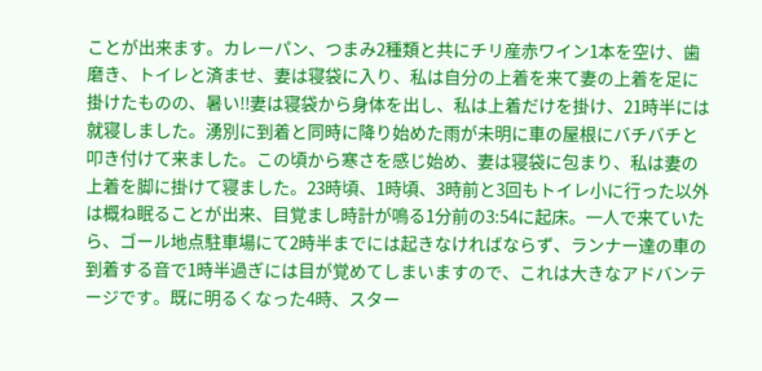ことが出来ます。カレーパン、つまみ2種類と共にチリ産赤ワイン1本を空け、歯磨き、トイレと済ませ、妻は寝袋に入り、私は自分の上着を来て妻の上着を足に掛けたものの、暑い!!妻は寝袋から身体を出し、私は上着だけを掛け、21時半には就寝しました。湧別に到着と同時に降り始めた雨が未明に車の屋根にバチバチと叩き付けて来ました。この頃から寒さを感じ始め、妻は寝袋に包まり、私は妻の上着を脚に掛けて寝ました。23時頃、1時頃、3時前と3回もトイレ小に行った以外は概ね眠ることが出来、目覚まし時計が鳴る1分前の3:54に起床。一人で来ていたら、ゴール地点駐車場にて2時半までには起きなければならず、ランナー達の車の到着する音で1時半過ぎには目が覚めてしまいますので、これは大きなアドバンテージです。既に明るくなった4時、スター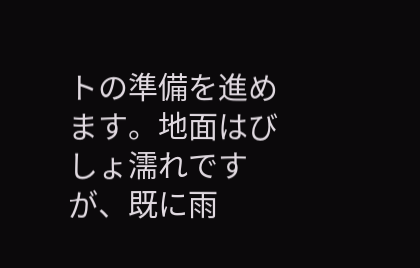トの準備を進めます。地面はびしょ濡れですが、既に雨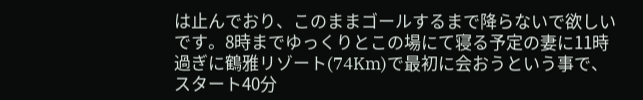は止んでおり、このままゴールするまで降らないで欲しいです。8時までゆっくりとこの場にて寝る予定の妻に11時過ぎに鶴雅リゾート(74Km)で最初に会おうという事で、スタート40分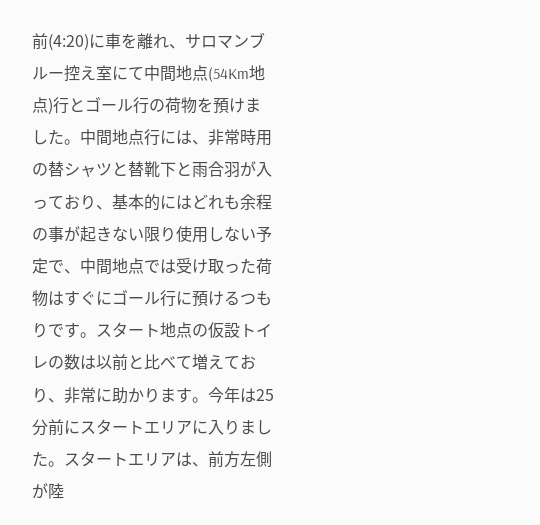前(4:20)に車を離れ、サロマンブルー控え室にて中間地点(54Km地点)行とゴール行の荷物を預けました。中間地点行には、非常時用の替シャツと替靴下と雨合羽が入っており、基本的にはどれも余程の事が起きない限り使用しない予定で、中間地点では受け取った荷物はすぐにゴール行に預けるつもりです。スタート地点の仮設トイレの数は以前と比べて増えており、非常に助かります。今年は25分前にスタートエリアに入りました。スタートエリアは、前方左側が陸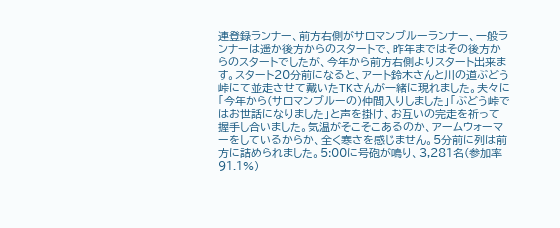連登録ランナー、前方右側がサロマンブルーランナー、一般ランナーは遥か後方からのスタートで、昨年まではその後方からのスタートでしたが、今年から前方右側よりスタート出来ます。スタート20分前になると、アート鈴木さんと川の道ぶどう峠にて並走させて戴いたTKさんが一緒に現れました。夫々に「今年から(サロマンブルーの)仲間入りしました」「ぶどう峠ではお世話になりました」と声を掛け、お互いの完走を祈って握手し合いました。気温がそこそこあるのか、アームウォーマーをしているからか、全く寒さを感じません。5分前に列は前方に詰められました。5:00に号砲が鳴り、3,281名(参加率91.1%)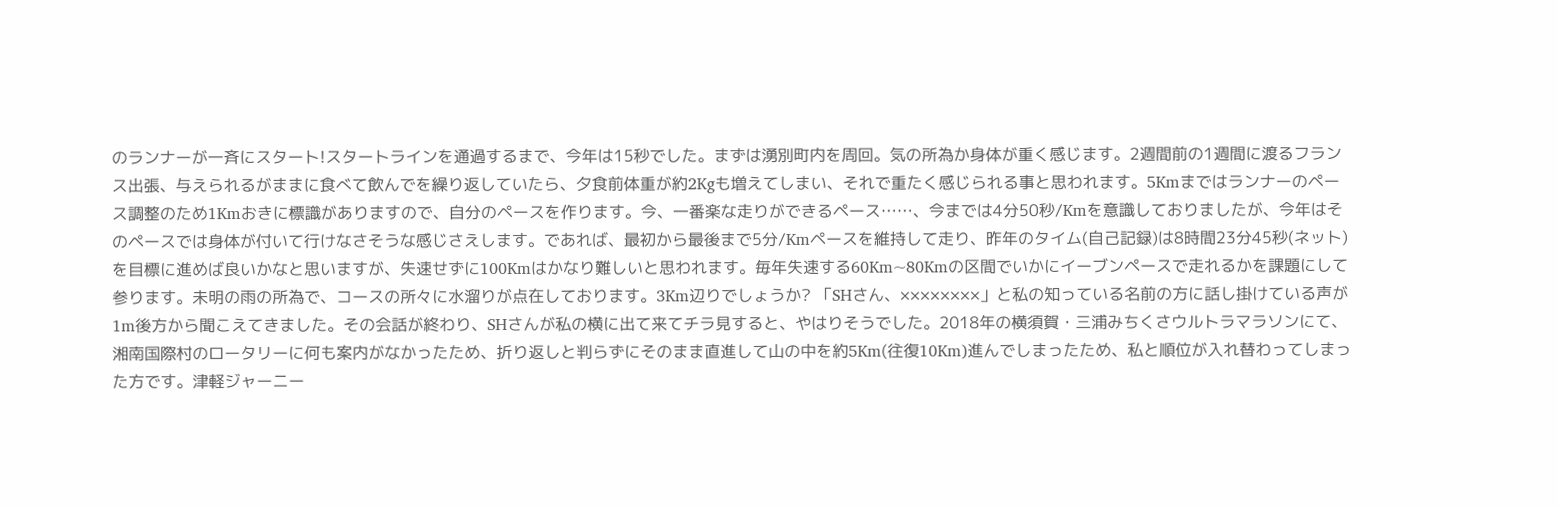のランナーが一斉にスタート!スタートラインを通過するまで、今年は15秒でした。まずは湧別町内を周回。気の所為か身体が重く感じます。2週間前の1週間に渡るフランス出張、与えられるがままに食べて飲んでを繰り返していたら、夕食前体重が約2Kgも増えてしまい、それで重たく感じられる事と思われます。5Kmまではランナーのペース調整のため1Kmおきに標識がありますので、自分のペースを作ります。今、一番楽な走りができるペース……、今までは4分50秒/Kmを意識しておりましたが、今年はそのペースでは身体が付いて行けなさそうな感じさえします。であれば、最初から最後まで5分/Kmペースを維持して走り、昨年のタイム(自己記録)は8時間23分45秒(ネット)を目標に進めば良いかなと思いますが、失速せずに100Kmはかなり難しいと思われます。毎年失速する60Km~80Kmの区間でいかにイーブンペースで走れるかを課題にして参ります。未明の雨の所為で、コースの所々に水溜りが点在しております。3Km辺りでしょうか? 「SHさん、××××××××」と私の知っている名前の方に話し掛けている声が1m後方から聞こえてきました。その会話が終わり、SHさんが私の横に出て来てチラ見すると、やはりそうでした。2018年の横須賀・三浦みちくさウルトラマラソンにて、湘南国際村のロータリーに何も案内がなかったため、折り返しと判らずにそのまま直進して山の中を約5Km(往復10Km)進んでしまったため、私と順位が入れ替わってしまった方です。津軽ジャーニー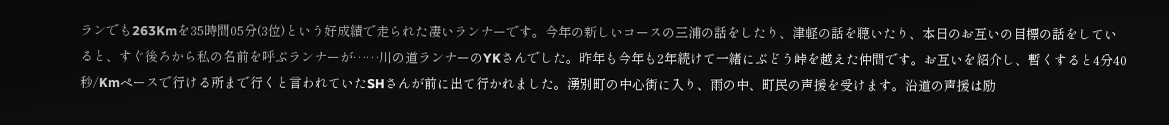ランでも263Kmを35時間05分(3位)という好成績で走られた凄いランナーです。今年の新しいコースの三浦の話をしたり、津軽の話を聴いたり、本日のお互いの目標の話をしていると、すぐ後ろから私の名前を呼ぶランナーが……川の道ランナーのYKさんでした。昨年も今年も2年続けて一緒にぶどう峠を越えた仲間です。お互いを紹介し、暫くすると4分40秒/Kmペースで行ける所まで行くと言われていたSHさんが前に出て行かれました。湧別町の中心街に入り、雨の中、町民の声援を受けます。沿道の声援は励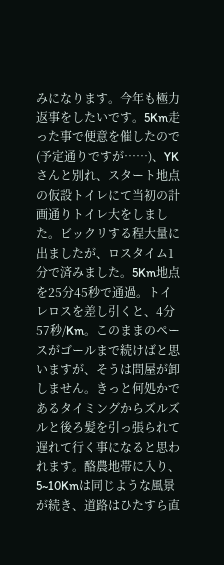みになります。今年も極力返事をしたいです。5Km走った事で便意を催したので(予定通りですが……)、YKさんと別れ、スタート地点の仮設トイレにて当初の計画通りトイレ大をしました。ビックリする程大量に出ましたが、ロスタイム1分で済みました。5Km地点を25分45秒で通過。トイレロスを差し引くと、4分57秒/Km。このままのペースがゴールまで続けばと思いますが、そうは問屋が卸しません。きっと何処かであるタイミングからズルズルと後ろ髪を引っ張られて遅れて行く事になると思われます。酪農地帯に入り、5~10Kmは同じような風景が続き、道路はひたすら直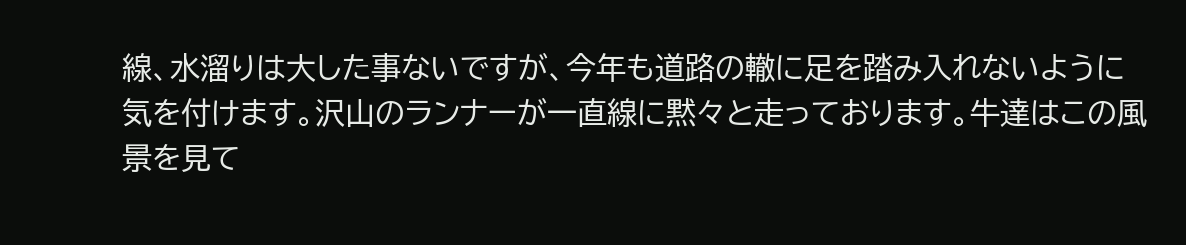線、水溜りは大した事ないですが、今年も道路の轍に足を踏み入れないように気を付けます。沢山のランナーが一直線に黙々と走っております。牛達はこの風景を見て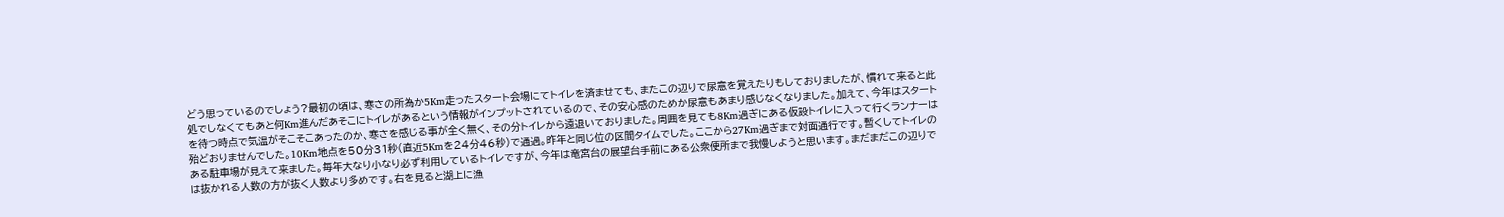どう思っているのでしょう?最初の頃は、寒さの所為か5Km走ったスタート会場にてトイレを済ませても、またこの辺りで尿意を覚えたりもしておりましたが、慣れて来ると此処でしなくてもあと何Km進んだあそこにトイレがあるという情報がインプットされているので、その安心感のためか尿意もあまり感じなくなりました。加えて、今年はスタートを待つ時点で気温がそこそこあったのか、寒さを感じる事が全く無く、その分トイレから遠退いておりました。周囲を見ても8Km過ぎにある仮設トイレに入って行くランナーは殆どおりませんでした。10Km地点を50分31秒(直近5Kmを24分46秒)で通過。昨年と同じ位の区間タイムでした。ここから27Km過ぎまで対面通行です。暫くしてトイレのある駐車場が見えて来ました。毎年大なり小なり必ず利用しているトイレですが、今年は竜宮台の展望台手前にある公衆便所まで我慢しようと思います。まだまだこの辺りでは抜かれる人数の方が抜く人数より多めです。右を見ると湖上に漁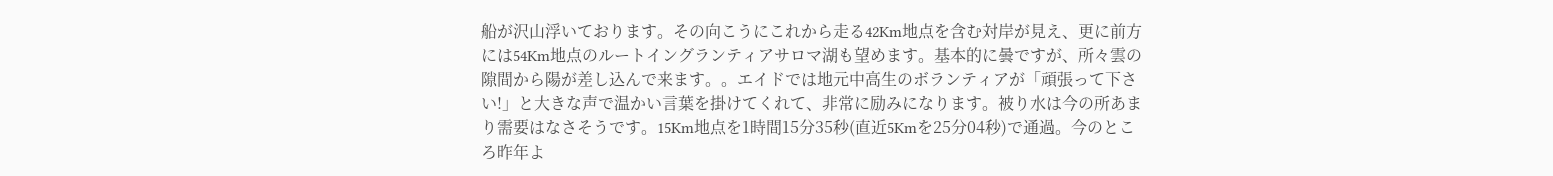船が沢山浮いております。その向こうにこれから走る42Km地点を含む対岸が見え、更に前方には54Km地点のルートイングランティアサロマ湖も望めます。基本的に曇ですが、所々雲の隙間から陽が差し込んで来ます。。エイドでは地元中高生のボランティアが「頑張って下さい!」と大きな声で温かい言葉を掛けてくれて、非常に励みになります。被り水は今の所あまり需要はなさそうです。15Km地点を1時間15分35秒(直近5Kmを25分04秒)で通過。今のところ昨年よ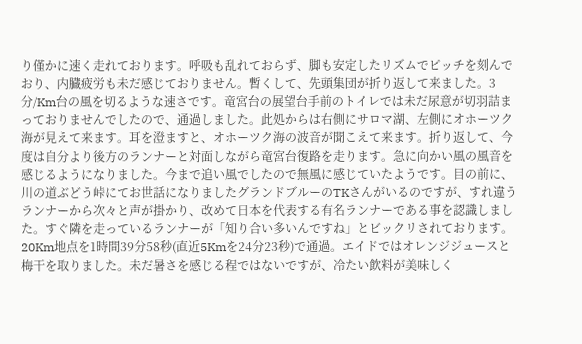り僅かに速く走れております。呼吸も乱れておらず、脚も安定したリズムでピッチを刻んでおり、内臓疲労も未だ感じておりません。暫くして、先頭集団が折り返して来ました。3分/Km台の風を切るような速さです。竜宮台の展望台手前のトイレでは未だ尿意が切羽詰まっておりませんでしたので、通過しました。此処からは右側にサロマ湖、左側にオホーツク海が見えて来ます。耳を澄ますと、オホーツク海の波音が聞こえて来ます。折り返して、今度は自分より後方のランナーと対面しながら竜宮台復路を走ります。急に向かい風の風音を感じるようになりました。今まで追い風でしたので無風に感じていたようです。目の前に、川の道ぶどう峠にてお世話になりましたグランドブルーのTKさんがいるのですが、すれ違うランナーから次々と声が掛かり、改めて日本を代表する有名ランナーである事を認識しました。すぐ隣を走っているランナーが「知り合い多いんですね」とビックリされております。20Km地点を1時間39分58秒(直近5Kmを24分23秒)で通過。エイドではオレンジジュースと梅干を取りました。未だ暑さを感じる程ではないですが、冷たい飲料が美味しく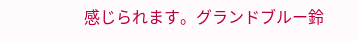感じられます。グランドブルー鈴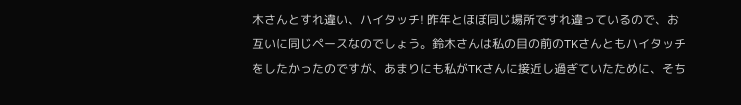木さんとすれ違い、ハイタッチ! 昨年とほぼ同じ場所ですれ違っているので、お互いに同じペースなのでしょう。鈴木さんは私の目の前のTKさんともハイタッチをしたかったのですが、あまりにも私がTKさんに接近し過ぎていたために、そち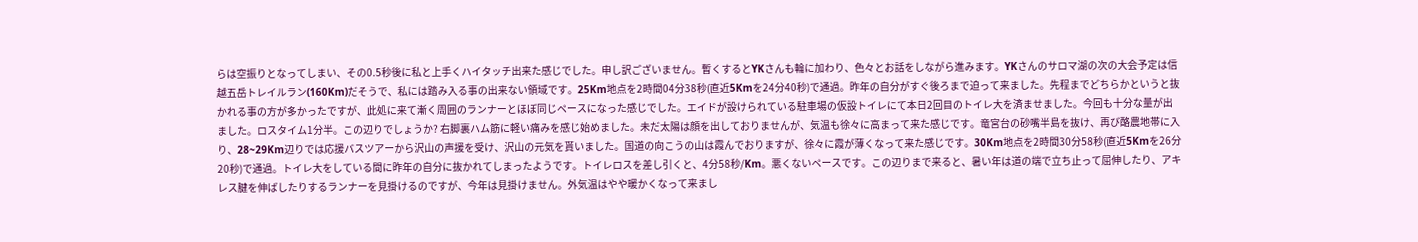らは空振りとなってしまい、その0.5秒後に私と上手くハイタッチ出来た感じでした。申し訳ございません。暫くするとYKさんも輪に加わり、色々とお話をしながら進みます。YKさんのサロマ湖の次の大会予定は信越五岳トレイルラン(160Km)だそうで、私には踏み入る事の出来ない領域です。25Km地点を2時間04分38秒(直近5Kmを24分40秒)で通過。昨年の自分がすぐ後ろまで迫って来ました。先程までどちらかというと抜かれる事の方が多かったですが、此処に来て漸く周囲のランナーとほぼ同じペースになった感じでした。エイドが設けられている駐車場の仮設トイレにて本日2回目のトイレ大を済ませました。今回も十分な量が出ました。ロスタイム1分半。この辺りでしょうか? 右脚裏ハム筋に軽い痛みを感じ始めました。未だ太陽は顔を出しておりませんが、気温も徐々に高まって来た感じです。竜宮台の砂嘴半島を抜け、再び酪農地帯に入り、28~29Km辺りでは応援バスツアーから沢山の声援を受け、沢山の元気を貰いました。国道の向こうの山は霞んでおりますが、徐々に霞が薄くなって来た感じです。30Km地点を2時間30分58秒(直近5Kmを26分20秒)で通過。トイレ大をしている間に昨年の自分に抜かれてしまったようです。トイレロスを差し引くと、4分58秒/Km。悪くないペースです。この辺りまで来ると、暑い年は道の端で立ち止って屈伸したり、アキレス腱を伸ばしたりするランナーを見掛けるのですが、今年は見掛けません。外気温はやや暖かくなって来まし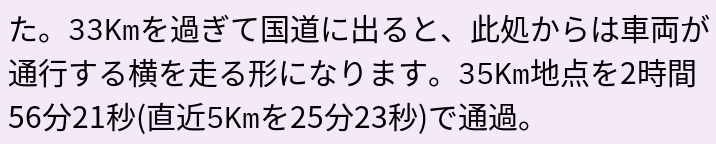た。33Kmを過ぎて国道に出ると、此処からは車両が通行する横を走る形になります。35Km地点を2時間56分21秒(直近5Kmを25分23秒)で通過。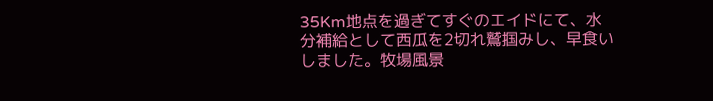35Km地点を過ぎてすぐのエイドにて、水分補給として西瓜を2切れ鷲掴みし、早食いしました。牧場風景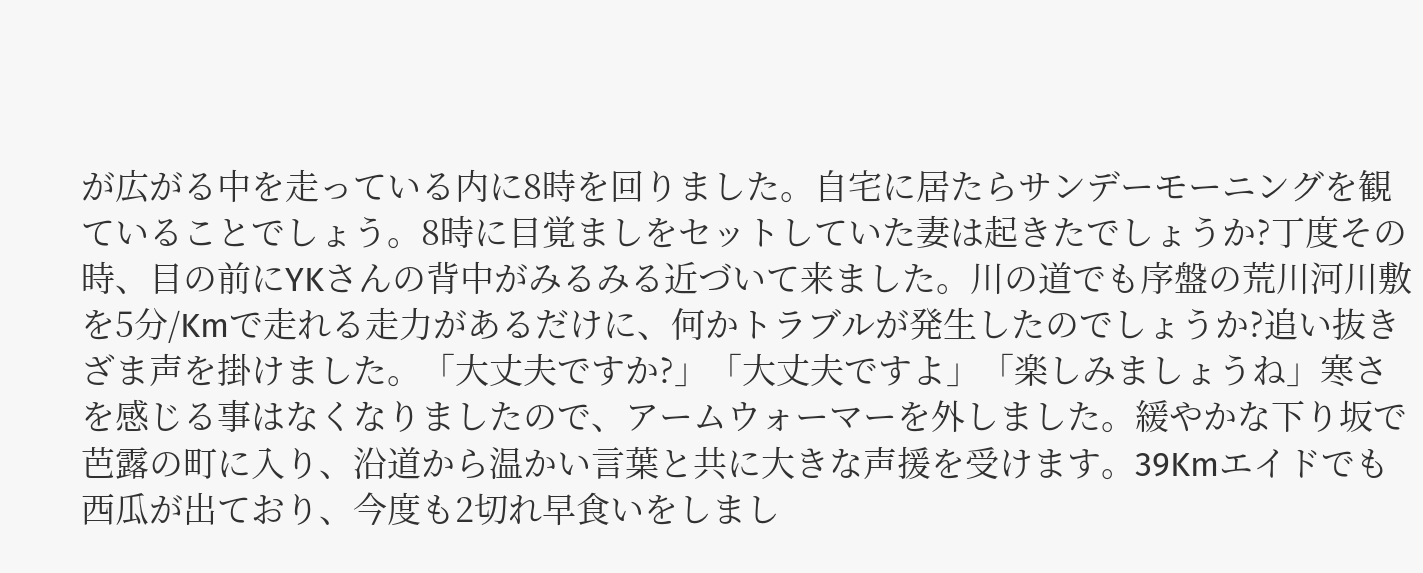が広がる中を走っている内に8時を回りました。自宅に居たらサンデーモーニングを観ていることでしょう。8時に目覚ましをセットしていた妻は起きたでしょうか?丁度その時、目の前にYKさんの背中がみるみる近づいて来ました。川の道でも序盤の荒川河川敷を5分/Kmで走れる走力があるだけに、何かトラブルが発生したのでしょうか?追い抜きざま声を掛けました。「大丈夫ですか?」「大丈夫ですよ」「楽しみましょうね」寒さを感じる事はなくなりましたので、アームウォーマーを外しました。緩やかな下り坂で芭露の町に入り、沿道から温かい言葉と共に大きな声援を受けます。39Kmエイドでも西瓜が出ており、今度も2切れ早食いをしまし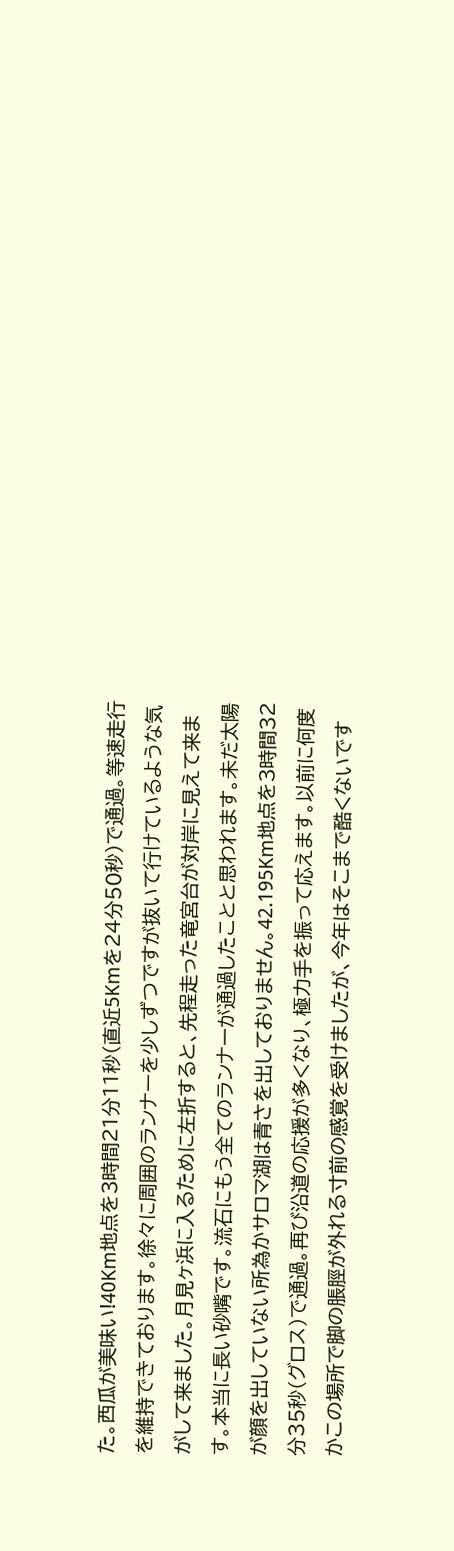た。西瓜が美味い!40Km地点を3時間21分11秒(直近5Kmを24分50秒)で通過。等速走行を維持できております。徐々に周囲のランナーを少しずつですが抜いて行けているような気がして来ました。月見ヶ浜に入るために左折すると、先程走った竜宮台が対岸に見えて来ます。本当に長い砂嘴です。流石にもう全てのランナーが通過したことと思われます。未だ太陽が顔を出していない所為かサロマ湖は青さを出しておりません。42.195Km地点を3時間32分35秒(グロス)で通過。再び沿道の応援が多くなり、極力手を振って応えます。以前に何度かこの場所で脚の脹脛が外れる寸前の感覚を受けましたが、今年はそこまで酷くないです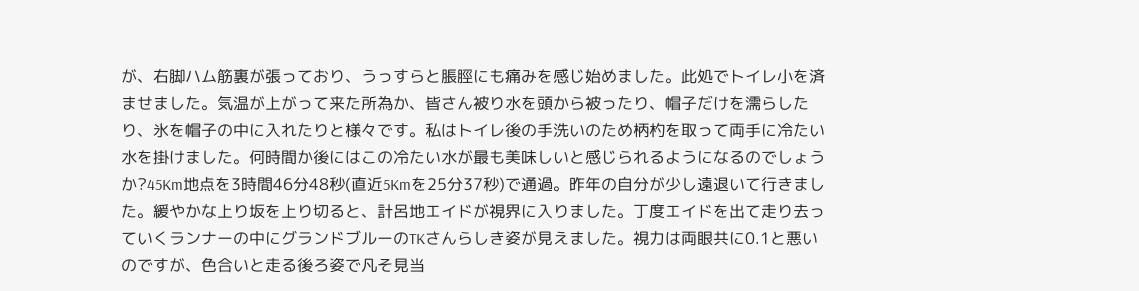が、右脚ハム筋裏が張っており、うっすらと脹脛にも痛みを感じ始めました。此処でトイレ小を済ませました。気温が上がって来た所為か、皆さん被り水を頭から被ったり、帽子だけを濡らしたり、氷を帽子の中に入れたりと様々です。私はトイレ後の手洗いのため柄杓を取って両手に冷たい水を掛けました。何時間か後にはこの冷たい水が最も美味しいと感じられるようになるのでしょうか?45Km地点を3時間46分48秒(直近5Kmを25分37秒)で通過。昨年の自分が少し遠退いて行きました。緩やかな上り坂を上り切ると、計呂地エイドが視界に入りました。丁度エイドを出て走り去っていくランナーの中にグランドブルーのTKさんらしき姿が見えました。視力は両眼共に0.1と悪いのですが、色合いと走る後ろ姿で凡そ見当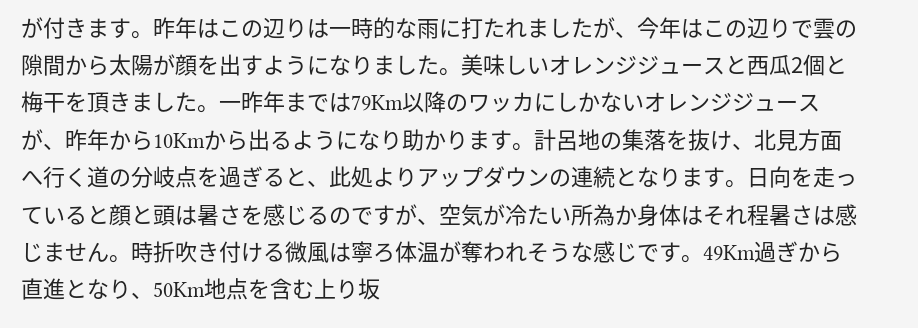が付きます。昨年はこの辺りは一時的な雨に打たれましたが、今年はこの辺りで雲の隙間から太陽が顔を出すようになりました。美味しいオレンジジュースと西瓜2個と梅干を頂きました。一昨年までは79Km以降のワッカにしかないオレンジジュースが、昨年から10Kmから出るようになり助かります。計呂地の集落を抜け、北見方面へ行く道の分岐点を過ぎると、此処よりアップダウンの連続となります。日向を走っていると顔と頭は暑さを感じるのですが、空気が冷たい所為か身体はそれ程暑さは感じません。時折吹き付ける微風は寧ろ体温が奪われそうな感じです。49Km過ぎから直進となり、50Km地点を含む上り坂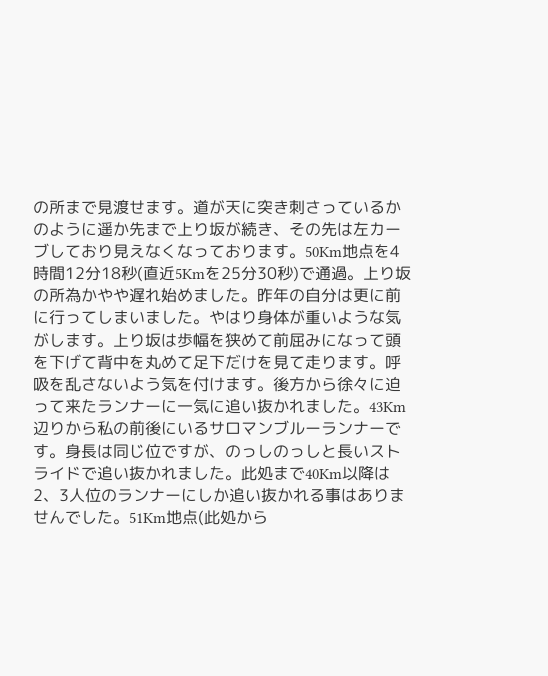の所まで見渡せます。道が天に突き刺さっているかのように遥か先まで上り坂が続き、その先は左カーブしており見えなくなっております。50Km地点を4時間12分18秒(直近5Kmを25分30秒)で通過。上り坂の所為かやや遅れ始めました。昨年の自分は更に前に行ってしまいました。やはり身体が重いような気がします。上り坂は歩幅を狭めて前屈みになって頭を下げて背中を丸めて足下だけを見て走ります。呼吸を乱さないよう気を付けます。後方から徐々に迫って来たランナーに一気に追い抜かれました。43Km辺りから私の前後にいるサロマンブルーランナーです。身長は同じ位ですが、のっしのっしと長いストライドで追い抜かれました。此処まで40Km以降は2、3人位のランナーにしか追い抜かれる事はありませんでした。51Km地点(此処から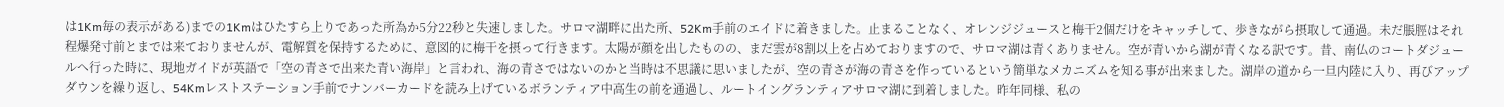は1Km毎の表示がある)までの1Kmはひたすら上りであった所為か5分22秒と失速しました。サロマ湖畔に出た所、52Km手前のエイドに着きました。止まることなく、オレンジジュースと梅干2個だけをキャッチして、歩きながら摂取して通過。未だ脹脛はそれ程爆発寸前とまでは来ておりませんが、電解質を保持するために、意図的に梅干を摂って行きます。太陽が顔を出したものの、まだ雲が8割以上を占めておりますので、サロマ湖は青くありません。空が青いから湖が青くなる訳です。昔、南仏のコートダジュールへ行った時に、現地ガイドが英語で「空の青さで出来た青い海岸」と言われ、海の青さではないのかと当時は不思議に思いましたが、空の青さが海の青さを作っているという簡単なメカニズムを知る事が出来ました。湖岸の道から一旦内陸に入り、再びアップダウンを繰り返し、54Kmレストステーション手前でナンバーカードを読み上げているボランティア中高生の前を通過し、ルートイングランティアサロマ湖に到着しました。昨年同様、私の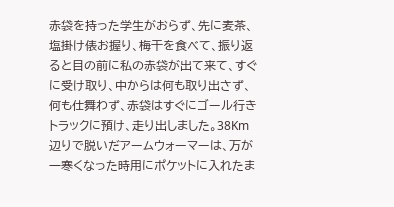赤袋を持った学生がおらず、先に麦茶、塩掛け俵お握り、梅干を食べて、振り返ると目の前に私の赤袋が出て来て、すぐに受け取り、中からは何も取り出さず、何も仕舞わず、赤袋はすぐにゴール行きトラックに預け、走り出しました。38Km辺りで脱いだアームウォーマーは、万が一寒くなった時用にポケットに入れたま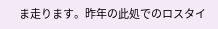ま走ります。昨年の此処でのロスタイ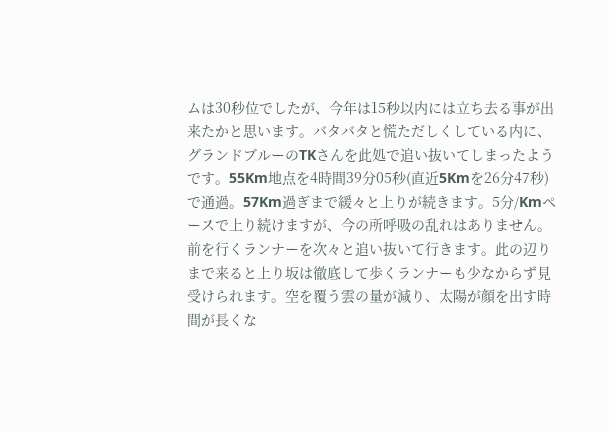ムは30秒位でしたが、今年は15秒以内には立ち去る事が出来たかと思います。バタバタと慌ただしくしている内に、グランドブルーのTKさんを此処で追い抜いてしまったようです。55Km地点を4時間39分05秒(直近5Kmを26分47秒)で通過。57Km過ぎまで緩々と上りが続きます。5分/Kmペースで上り続けますが、今の所呼吸の乱れはありません。前を行くランナーを次々と追い抜いて行きます。此の辺りまで来ると上り坂は徹底して歩くランナーも少なからず見受けられます。空を覆う雲の量が減り、太陽が顔を出す時間が長くな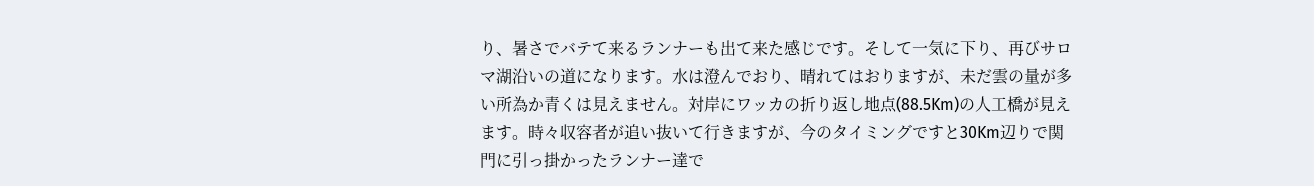り、暑さでバテて来るランナーも出て来た感じです。そして一気に下り、再びサロマ湖沿いの道になります。水は澄んでおり、晴れてはおりますが、未だ雲の量が多い所為か青くは見えません。対岸にワッカの折り返し地点(88.5Km)の人工橋が見えます。時々収容者が追い抜いて行きますが、今のタイミングですと30Km辺りで関門に引っ掛かったランナー達で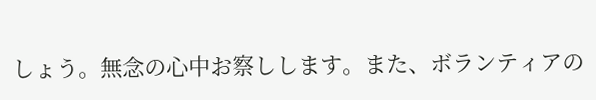しょう。無念の心中お察しします。また、ボランティアの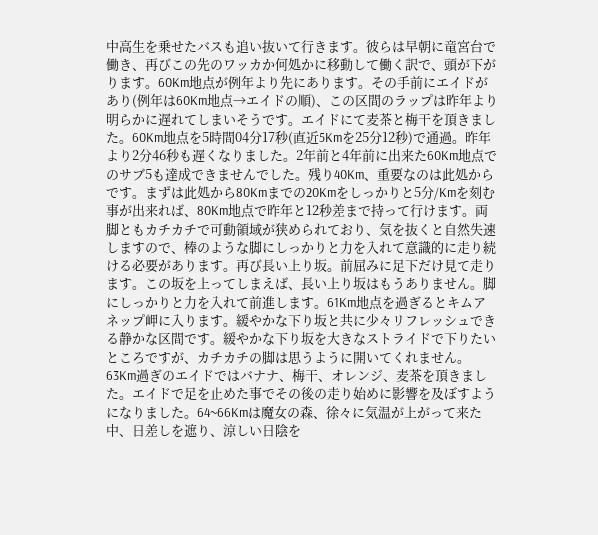中高生を乗せたバスも追い抜いて行きます。彼らは早朝に竜宮台で働き、再びこの先のワッカか何処かに移動して働く訳で、頭が下がります。60Km地点が例年より先にあります。その手前にエイドがあり(例年は60Km地点→エイドの順)、この区間のラップは昨年より明らかに遅れてしまいそうです。エイドにて麦茶と梅干を頂きました。60Km地点を5時間04分17秒(直近5Kmを25分12秒)で通過。昨年より2分46秒も遅くなりました。2年前と4年前に出来た60Km地点でのサブ5も達成できませんでした。残り40Km、重要なのは此処からです。まずは此処から80Kmまでの20Kmをしっかりと5分/Kmを刻む事が出来れば、80Km地点で昨年と12秒差まで持って行けます。両脚ともカチカチで可動領域が狭められており、気を抜くと自然失速しますので、棒のような脚にしっかりと力を入れて意識的に走り続ける必要があります。再び長い上り坂。前屈みに足下だけ見て走ります。この坂を上ってしまえば、長い上り坂はもうありません。脚にしっかりと力を入れて前進します。61Km地点を過ぎるとキムアネップ岬に入ります。緩やかな下り坂と共に少々リフレッシュできる静かな区間です。緩やかな下り坂を大きなストライドで下りたいところですが、カチカチの脚は思うように開いてくれません。63Km過ぎのエイドではバナナ、梅干、オレンジ、麦茶を頂きました。エイドで足を止めた事でその後の走り始めに影響を及ぼすようになりました。64~66Kmは魔女の森、徐々に気温が上がって来た中、日差しを遮り、涼しい日陰を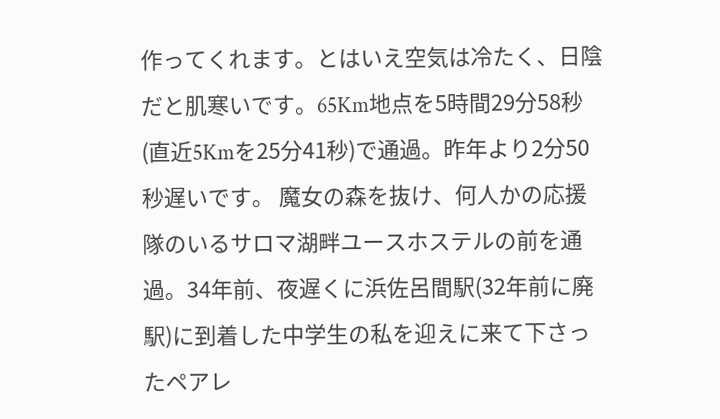作ってくれます。とはいえ空気は冷たく、日陰だと肌寒いです。65Km地点を5時間29分58秒(直近5Kmを25分41秒)で通過。昨年より2分50秒遅いです。 魔女の森を抜け、何人かの応援隊のいるサロマ湖畔ユースホステルの前を通過。34年前、夜遅くに浜佐呂間駅(32年前に廃駅)に到着した中学生の私を迎えに来て下さったペアレ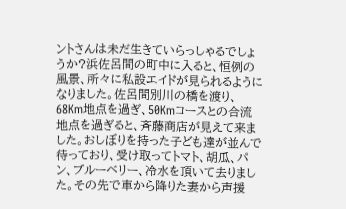ントさんは未だ生きていらっしゃるでしょうか?浜佐呂間の町中に入ると、恒例の風景、所々に私設エイドが見られるようになりました。佐呂間別川の橋を渡り、68Km地点を過ぎ、50Kmコースとの合流地点を過ぎると、斉藤商店が見えて来ました。おしぼりを持った子ども達が並んで待っており、受け取ってトマト、胡瓜、パン、ブルーベリー、冷水を頂いて去りました。その先で車から降りた妻から声援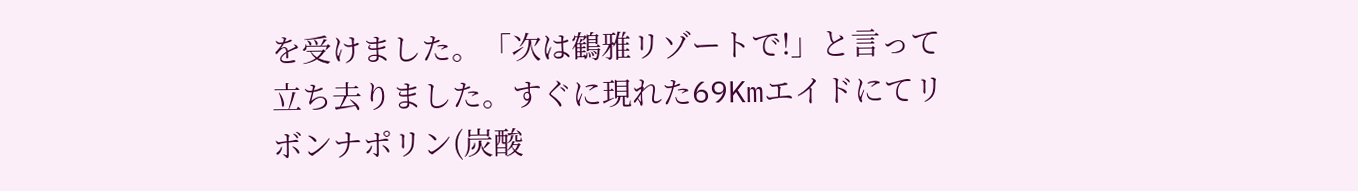を受けました。「次は鶴雅リゾートで!」と言って立ち去りました。すぐに現れた69Kmエイドにてリボンナポリン(炭酸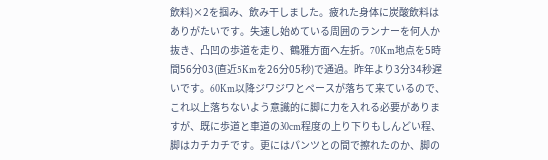飲料)×2を掴み、飲み干しました。疲れた身体に炭酸飲料はありがたいです。失速し始めている周囲のランナーを何人か抜き、凸凹の歩道を走り、鶴雅方面へ左折。70Km地点を5時間56分03(直近5Kmを26分05秒)で通過。昨年より3分34秒遅いです。60Km以降ジワジワとペースが落ちて来ているので、これ以上落ちないよう意識的に脚に力を入れる必要がありますが、既に歩道と車道の30cm程度の上り下りもしんどい程、脚はカチカチです。更にはパンツとの間で擦れたのか、脚の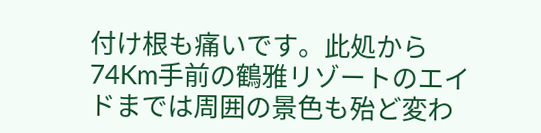付け根も痛いです。此処から74Km手前の鶴雅リゾートのエイドまでは周囲の景色も殆ど変わ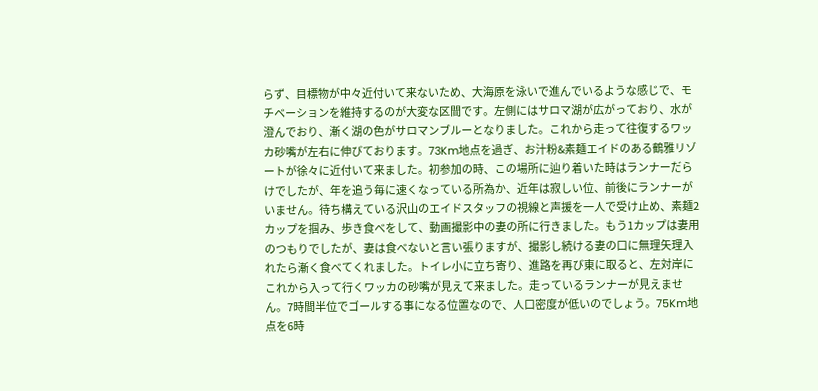らず、目標物が中々近付いて来ないため、大海原を泳いで進んでいるような感じで、モチベーションを維持するのが大変な区間です。左側にはサロマ湖が広がっており、水が澄んでおり、漸く湖の色がサロマンブルーとなりました。これから走って往復するワッカ砂嘴が左右に伸びております。73Km地点を過ぎ、お汁粉&素麺エイドのある鶴雅リゾートが徐々に近付いて来ました。初参加の時、この場所に辿り着いた時はランナーだらけでしたが、年を追う毎に速くなっている所為か、近年は寂しい位、前後にランナーがいません。待ち構えている沢山のエイドスタッフの視線と声援を一人で受け止め、素麺2カップを掴み、歩き食べをして、動画撮影中の妻の所に行きました。もう1カップは妻用のつもりでしたが、妻は食べないと言い張りますが、撮影し続ける妻の口に無理矢理入れたら漸く食べてくれました。トイレ小に立ち寄り、進路を再び東に取ると、左対岸にこれから入って行くワッカの砂嘴が見えて来ました。走っているランナーが見えません。7時間半位でゴールする事になる位置なので、人口密度が低いのでしょう。75Km地点を6時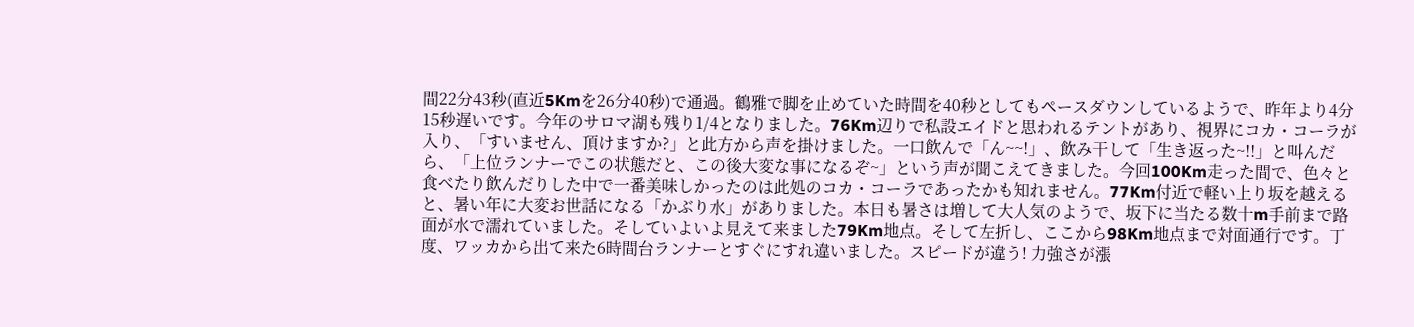間22分43秒(直近5Kmを26分40秒)で通過。鶴雅で脚を止めていた時間を40秒としてもペースダウンしているようで、昨年より4分15秒遅いです。今年のサロマ湖も残り1/4となりました。76Km辺りで私設エイドと思われるテントがあり、視界にコカ・コーラが入り、「すいません、頂けますか?」と此方から声を掛けました。一口飲んで「ん~~!」、飲み干して「生き返った~!!」と叫んだら、「上位ランナーでこの状態だと、この後大変な事になるぞ~」という声が聞こえてきました。今回100Km走った間で、色々と食べたり飲んだりした中で一番美味しかったのは此処のコカ・コーラであったかも知れません。77Km付近で軽い上り坂を越えると、暑い年に大変お世話になる「かぶり水」がありました。本日も暑さは増して大人気のようで、坂下に当たる数十m手前まで路面が水で濡れていました。そしていよいよ見えて来ました79Km地点。そして左折し、ここから98Km地点まで対面通行です。丁度、ワッカから出て来た6時間台ランナーとすぐにすれ違いました。スピードが違う! 力強さが漲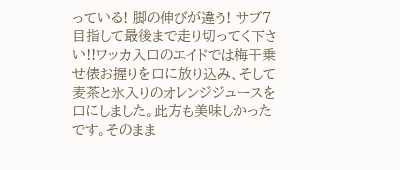っている! 脚の伸びが違う! サブ7目指して最後まで走り切ってく下さい!!ワッカ入口のエイドでは梅干乗せ俵お握りを口に放り込み、そして麦茶と氷入りのオレンジジュースを口にしました。此方も美味しかったです。そのまま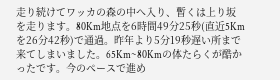走り続けてワッカの森の中へ入り、暫くは上り坂を走ります。80Km地点を6時間49分25秒(直近5Kmを26分42秒)で通過。昨年より5分19秒遅い所まで来てしまいました。65Km~80Kmの体たらくが酷かったです。今のペースで進め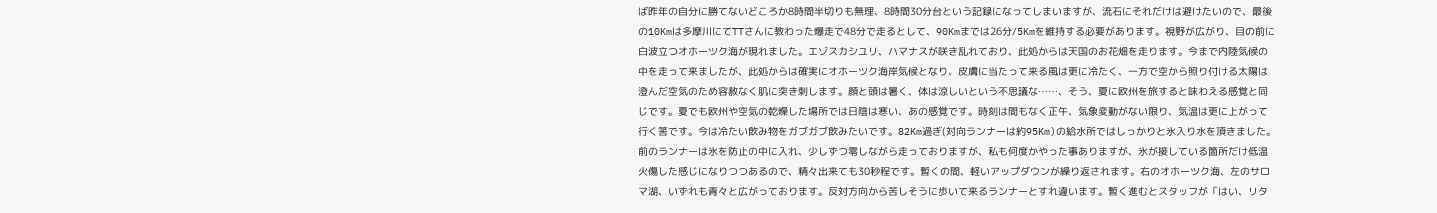ば昨年の自分に勝てないどころか8時間半切りも無理、8時間30分台という記録になってしまいますが、流石にそれだけは避けたいので、最後の10Kmは多摩川にてTTさんに教わった爆走で48分で走るとして、90Kmまでは26分/5Kmを維持する必要があります。視野が広がり、目の前に白波立つオホーツク海が現れました。エゾスカシユリ、ハマナスが咲き乱れており、此処からは天国のお花畑を走ります。今まで内陸気候の中を走って来ましたが、此処からは確実にオホーツク海岸気候となり、皮膚に当たって来る風は更に冷たく、一方で空から照り付ける太陽は澄んだ空気のため容赦なく肌に突き刺します。顔と頭は暑く、体は涼しいという不思議な……、そう、夏に欧州を旅すると味わえる感覚と同じです。夏でも欧州や空気の乾燥した場所では日陰は寒い、あの感覚です。時刻は間もなく正午、気象変動がない限り、気温は更に上がって行く筈です。今は冷たい飲み物をガブガブ飲みたいです。82Km過ぎ(対向ランナーは約95Km)の給水所ではしっかりと氷入り水を頂きました。前のランナーは氷を防止の中に入れ、少しずつ零しながら走っておりますが、私も何度かやった事ありますが、氷が接している箇所だけ低温火傷した感じになりつつあるので、精々出来ても30秒程です。暫くの間、軽いアップダウンが繰り返されます。右のオホーツク海、左のサロマ湖、いずれも青々と広がっております。反対方向から苦しそうに歩いて来るランナーとすれ違います。暫く進むとスタッフが「はい、リタ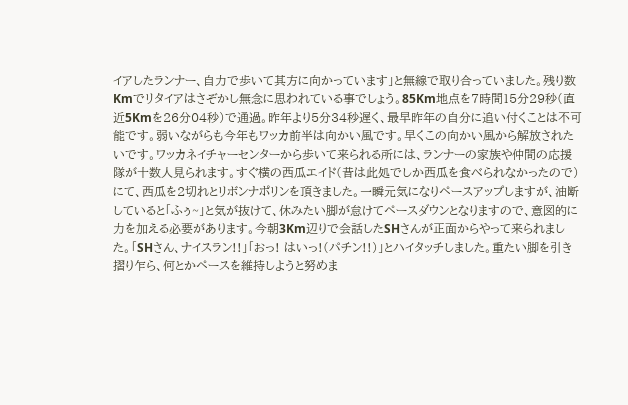イアしたランナー、自力で歩いて其方に向かっています」と無線で取り合っていました。残り数Kmでリタイアはさぞかし無念に思われている事でしょう。85Km地点を7時間15分29秒(直近5Kmを26分04秒)で通過。昨年より5分34秒遅く、最早昨年の自分に追い付くことは不可能です。弱いながらも今年もワッカ前半は向かい風です。早くこの向かい風から解放されたいです。ワッカネイチャーセンターから歩いて来られる所には、ランナーの家族や仲間の応援隊が十数人見られます。すぐ横の西瓜エイド(昔は此処でしか西瓜を食べられなかったので)にて、西瓜を2切れとリボンナポリンを頂きました。一瞬元気になりペースアップしますが、油断していると「ふぅ~」と気が抜けて、休みたい脚が怠けてペースダウンとなりますので、意図的に力を加える必要があります。今朝3Km辺りで会話したSHさんが正面からやって来られました。「SHさん、ナイスラン!!」「おっ! はいっ!(パチン!!)」とハイタッチしました。重たい脚を引き摺り乍ら、何とかペースを維持しようと努めま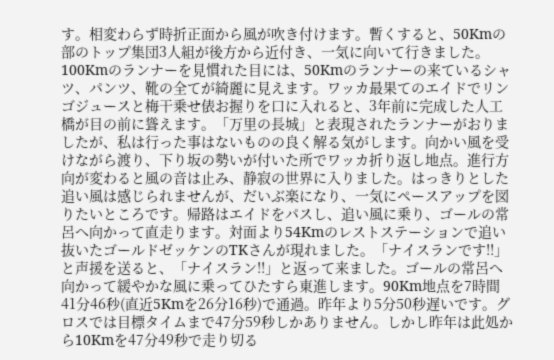す。相変わらず時折正面から風が吹き付けます。暫くすると、50Kmの部のトップ集団3人組が後方から近付き、一気に向いて行きました。100Kmのランナーを見慣れた目には、50Kmのランナーの来ているシャツ、パンツ、靴の全てが綺麗に見えます。ワッカ最果てのエイドでリンゴジュースと梅干乗せ俵お握りを口に入れると、3年前に完成した人工橋が目の前に聳えます。「万里の長城」と表現されたランナーがおりましたが、私は行った事はないものの良く解る気がします。向かい風を受けながら渡り、下り坂の勢いが付いた所でワッカ折り返し地点。進行方向が変わると風の音は止み、静寂の世界に入りました。はっきりとした追い風は感じられませんが、だいぶ楽になり、一気にペースアップを図りたいところです。帰路はエイドをパスし、追い風に乗り、ゴールの常呂へ向かって直走ります。対面より54Kmのレストステーションで追い抜いたゴールドゼッケンのTKさんが現れました。「ナイスランです!!」と声援を送ると、「ナイスラン!!」と返って来ました。ゴールの常呂へ向かって緩やかな風に乗ってひたすら東進します。90Km地点を7時間41分46秒(直近5Kmを26分16秒)で通過。昨年より5分50秒遅いです。グロスでは目標タイムまで47分59秒しかありません。しかし昨年は此処から10Kmを47分49秒で走り切る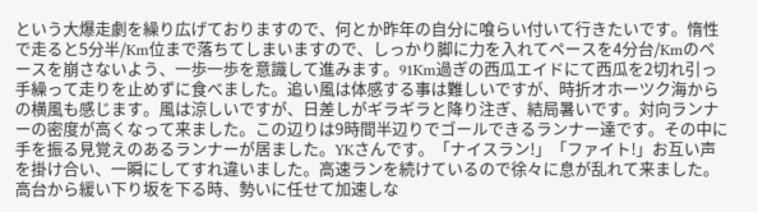という大爆走劇を繰り広げておりますので、何とか昨年の自分に喰らい付いて行きたいです。惰性で走ると5分半/Km位まで落ちてしまいますので、しっかり脚に力を入れてペースを4分台/Kmのペースを崩さないよう、一歩一歩を意識して進みます。91Km過ぎの西瓜エイドにて西瓜を2切れ引っ手繰って走りを止めずに食べました。追い風は体感する事は難しいですが、時折オホーツク海からの横風も感じます。風は涼しいですが、日差しがギラギラと降り注ぎ、結局暑いです。対向ランナーの密度が高くなって来ました。この辺りは9時間半辺りでゴールできるランナー達です。その中に手を振る見覚えのあるランナーが居ました。YKさんです。「ナイスラン!」「ファイト!」お互い声を掛け合い、一瞬にしてすれ違いました。高速ランを続けているので徐々に息が乱れて来ました。高台から緩い下り坂を下る時、勢いに任せて加速しな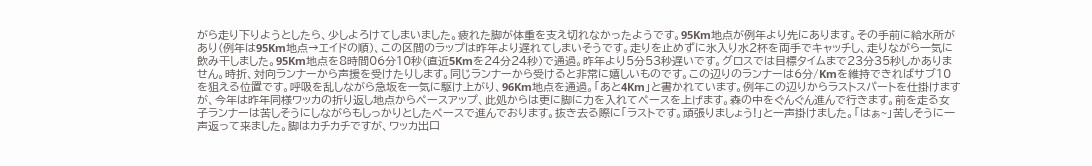がら走り下りようとしたら、少しよろけてしまいました。疲れた脚が体重を支え切れなかったようです。95Km地点が例年より先にあります。その手前に給水所があり(例年は95Km地点→エイドの順)、この区間のラップは昨年より遅れてしまいそうです。走りを止めずに氷入り水2杯を両手でキャッチし、走りながら一気に飲み干しました。95Km地点を8時間06分10秒(直近5Kmを24分24秒)で通過。昨年より5分53秒遅いです。グロスでは目標タイムまで23分35秒しかありません。時折、対向ランナーから声援を受けたりします。同じランナーから受けると非常に嬉しいものです。この辺りのランナーは6分/Kmを維持できればサブ10を狙える位置です。呼吸を乱しながら急坂を一気に駆け上がり、96Km地点を通過。「あと4Km」と書かれています。例年この辺りからラストスパートを仕掛けますが、今年は昨年同様ワッカの折り返し地点からペースアップ、此処からは更に脚に力を入れてペースを上げます。森の中をぐんぐん進んで行きます。前を走る女子ランナーは苦しそうにしながらもしっかりとしたペースで進んでおります。抜き去る際に「ラストです。頑張りましょう!」と一声掛けました。「はぁ~」苦しそうに一声返って来ました。脚はカチカチですが、ワッカ出口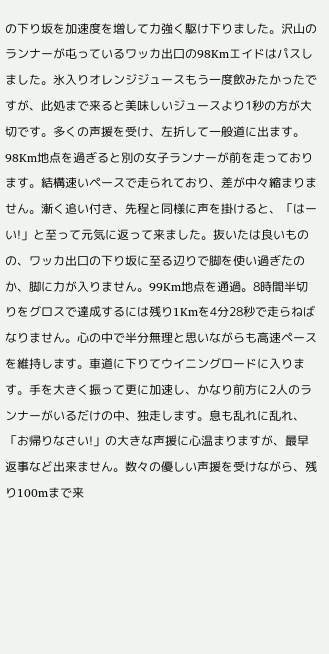の下り坂を加速度を増して力強く駆け下りました。沢山のランナーが屯っているワッカ出口の98Kmエイドはパスしました。氷入りオレンジジュースもう一度飲みたかったですが、此処まで来ると美味しいジュースより1秒の方が大切です。多くの声援を受け、左折して一般道に出ます。98Km地点を過ぎると別の女子ランナーが前を走っております。結構速いペースで走られており、差が中々縮まりません。漸く追い付き、先程と同様に声を掛けると、「はーい!」と至って元気に返って来ました。抜いたは良いものの、ワッカ出口の下り坂に至る辺りで脚を使い過ぎたのか、脚に力が入りません。99Km地点を通過。8時間半切りをグロスで達成するには残り1Kmを4分28秒で走らねばなりません。心の中で半分無理と思いながらも高速ペースを維持します。車道に下りてウイニングロードに入ります。手を大きく振って更に加速し、かなり前方に2人のランナーがいるだけの中、独走します。息も乱れに乱れ、「お帰りなさい!」の大きな声援に心温まりますが、最早返事など出来ません。数々の優しい声援を受けながら、残り100mまで来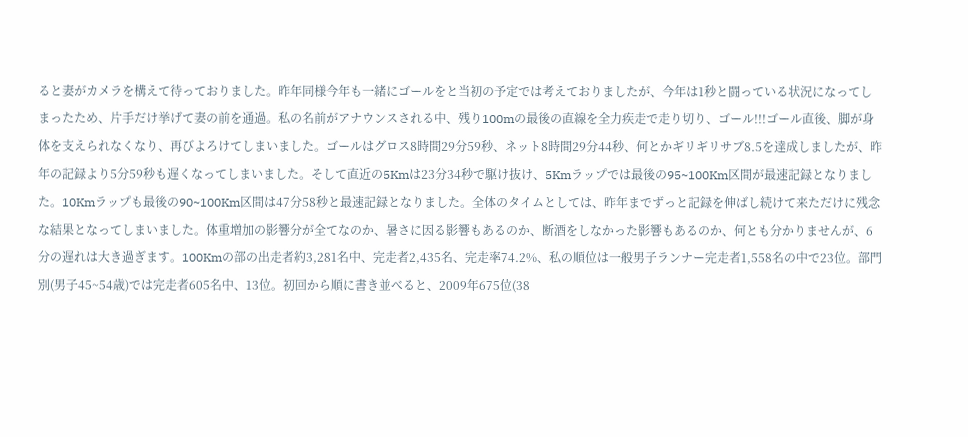ると妻がカメラを構えて待っておりました。昨年同様今年も一緒にゴールをと当初の予定では考えておりましたが、今年は1秒と闘っている状況になってしまったため、片手だけ挙げて妻の前を通過。私の名前がアナウンスされる中、残り100mの最後の直線を全力疾走で走り切り、ゴール!!!ゴール直後、脚が身体を支えられなくなり、再びよろけてしまいました。ゴールはグロス8時間29分59秒、ネット8時間29分44秒、何とかギリギリサブ8.5を達成しましたが、昨年の記録より5分59秒も遅くなってしまいました。そして直近の5Kmは23分34秒で駆け抜け、5Kmラップでは最後の95~100Km区間が最速記録となりました。10Kmラップも最後の90~100Km区間は47分58秒と最速記録となりました。全体のタイムとしては、昨年までずっと記録を伸ばし続けて来ただけに残念な結果となってしまいました。体重増加の影響分が全てなのか、暑さに因る影響もあるのか、断酒をしなかった影響もあるのか、何とも分かりませんが、6分の遅れは大き過ぎます。100Kmの部の出走者約3,281名中、完走者2,435名、完走率74.2%、私の順位は一般男子ランナー完走者1,558名の中で23位。部門別(男子45~54歳)では完走者605名中、13位。初回から順に書き並べると、2009年675位(38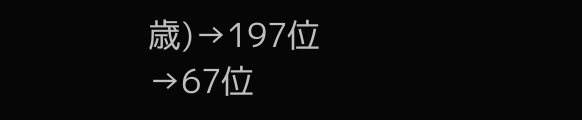歳)→197位→67位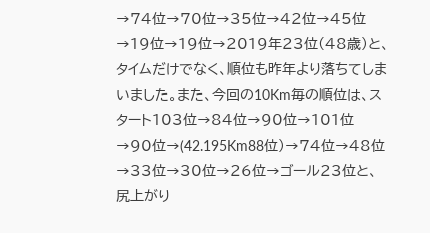→74位→70位→35位→42位→45位→19位→19位→2019年23位(48歳)と、タイムだけでなく、順位も昨年より落ちてしまいました。また、今回の10Km毎の順位は、スタート103位→84位→90位→101位→90位→(42.195Km88位)→74位→48位→33位→30位→26位→ゴール23位と、尻上がり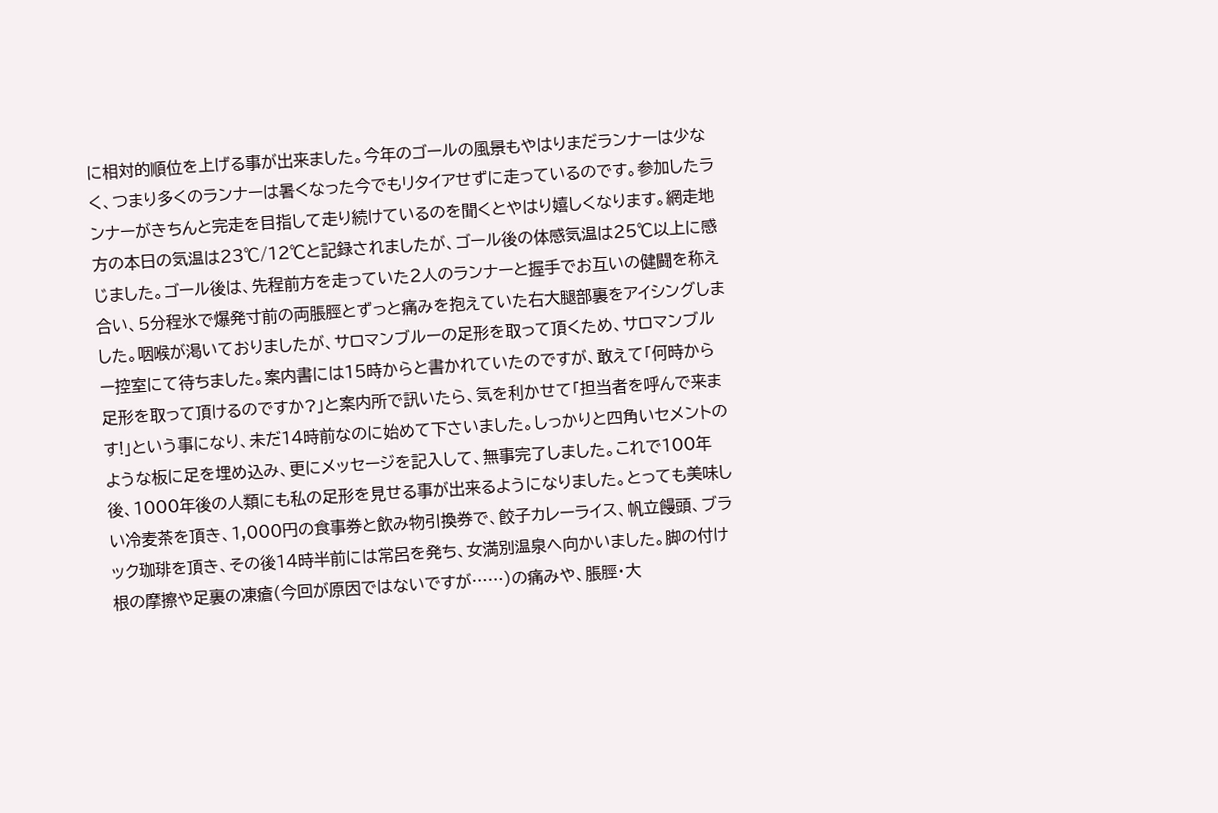に相対的順位を上げる事が出来ました。今年のゴールの風景もやはりまだランナーは少なく、つまり多くのランナーは暑くなった今でもリタイアせずに走っているのです。参加したランナーがきちんと完走を目指して走り続けているのを聞くとやはり嬉しくなります。網走地方の本日の気温は23℃/12℃と記録されましたが、ゴール後の体感気温は25℃以上に感じました。ゴール後は、先程前方を走っていた2人のランナーと握手でお互いの健闘を称え合い、5分程氷で爆発寸前の両脹脛とずっと痛みを抱えていた右大腿部裏をアイシングしました。咽喉が渇いておりましたが、サロマンブルーの足形を取って頂くため、サロマンブルー控室にて待ちました。案内書には15時からと書かれていたのですが、敢えて「何時から足形を取って頂けるのですか?」と案内所で訊いたら、気を利かせて「担当者を呼んで来ます!」という事になり、未だ14時前なのに始めて下さいました。しっかりと四角いセメントのような板に足を埋め込み、更にメッセージを記入して、無事完了しました。これで100年後、1000年後の人類にも私の足形を見せる事が出来るようになりました。とっても美味しい冷麦茶を頂き、1,000円の食事券と飲み物引換券で、餃子カレーライス、帆立饅頭、ブラック珈琲を頂き、その後14時半前には常呂を発ち、女満別温泉へ向かいました。脚の付け根の摩擦や足裏の凍瘡(今回が原因ではないですが……)の痛みや、脹脛・大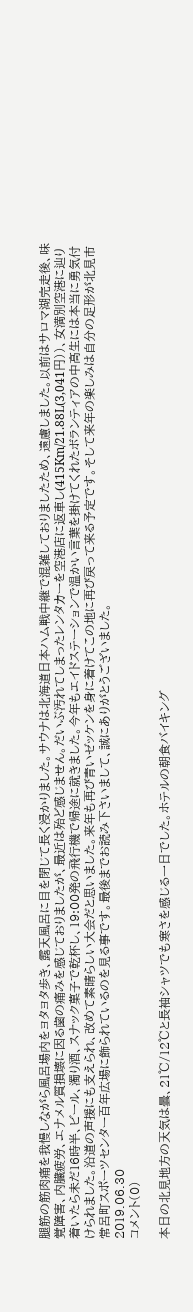腿筋の筋肉痛を我慢しながら風呂場内をヨタヨタ歩き、露天風呂に目を閉じて長く浸かりました。サウナは北海道日本ハム戦中継で混雑しておりましたため、遠慮しました。以前はサロマ湖完走後、味覚障害、内臓疲労、エナメル質損壊に因る歯の痛みを感じておりましたが、最近は殆ど感じません。だいぶ汚れてしまったレンタカーを空港店に返車し(415Km/21.88L(3,041円))、女満別空港に辿り着いたら未だ16時半、ビール、濁り酒、スナック菓子で乾杯し、19:00発の飛行機で帰途に就きました。今年もエイドステーションで温かい言葉を掛けてくれたボランティアの中高生には本当に勇気付けられました。沿道の声援にも支えられ、改めて素晴らしい大会だと思いました。来年も再び青いゼッケンを身に着けてこの地に再び戻って来る予定です。そして来年の楽しみは自分の足形が北見市常呂町スポーツセンター百年広場に飾られているのを見る事です。最後までお読み下さいまして、誠にありがとうございました。
2019.06.30
コメント(0)

本日の北見地方の天気は曇、21℃/12℃と長袖シャツでも寒さを感じる一日でした。ホテルの朝食バイキング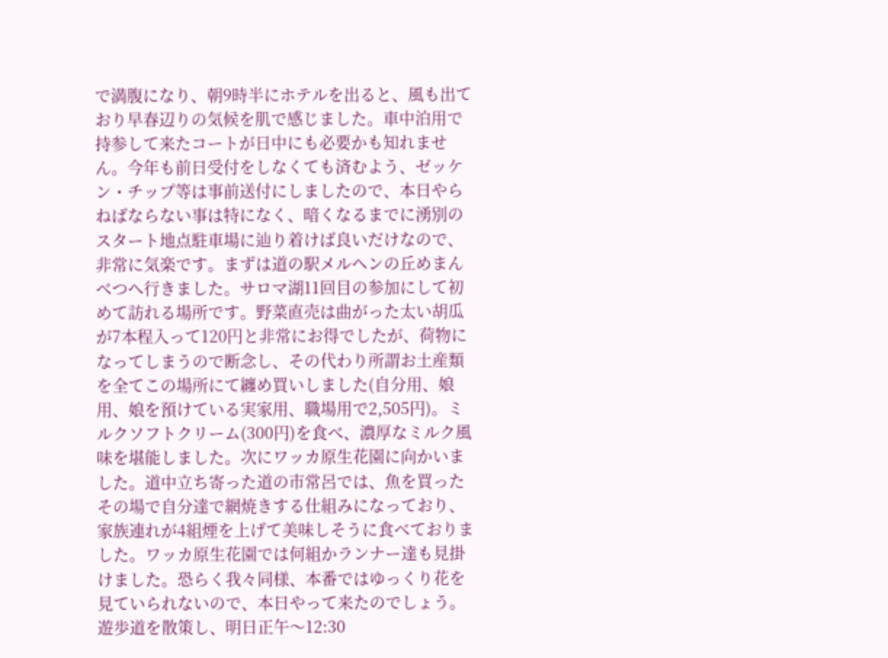で満腹になり、朝9時半にホテルを出ると、風も出ており早春辺りの気候を肌で感じました。車中泊用で持参して来たコートが日中にも必要かも知れません。今年も前日受付をしなくても済むよう、ゼッケン・チップ等は事前送付にしましたので、本日やらねばならない事は特になく、暗くなるまでに湧別のスタート地点駐車場に辿り着けば良いだけなので、非常に気楽です。まずは道の駅メルヘンの丘めまんべつへ行きました。サロマ湖11回目の参加にして初めて訪れる場所です。野菜直売は曲がった太い胡瓜が7本程入って120円と非常にお得でしたが、荷物になってしまうので断念し、その代わり所謂お土産類を全てこの場所にて纏め買いしました(自分用、娘用、娘を預けている実家用、職場用で2,505円)。ミルクソフトクリーム(300円)を食べ、濃厚なミルク風味を堪能しました。次にワッカ原生花園に向かいました。道中立ち寄った道の市常呂では、魚を買ったその場で自分達で網焼きする仕組みになっており、家族連れが4組煙を上げて美味しそうに食べておりました。ワッカ原生花園では何組かランナー達も見掛けました。恐らく我々同様、本番ではゆっくり花を見ていられないので、本日やって来たのでしょう。遊歩道を散策し、明日正午〜12:30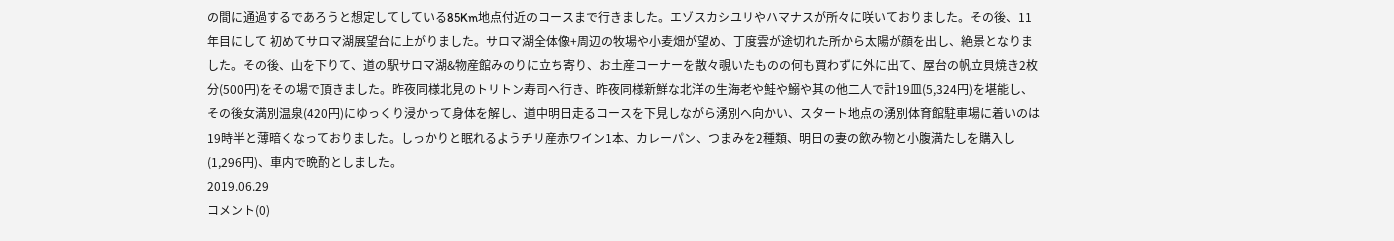の間に通過するであろうと想定してしている85Km地点付近のコースまで行きました。エゾスカシユリやハマナスが所々に咲いておりました。その後、11年目にして 初めてサロマ湖展望台に上がりました。サロマ湖全体像+周辺の牧場や小麦畑が望め、丁度雲が途切れた所から太陽が顔を出し、絶景となりました。その後、山を下りて、道の駅サロマ湖&物産館みのりに立ち寄り、お土産コーナーを散々覗いたものの何も買わずに外に出て、屋台の帆立貝焼き2枚分(500円)をその場で頂きました。昨夜同様北見のトリトン寿司へ行き、昨夜同様新鮮な北洋の生海老や鮭や鰯や其の他二人で計19皿(5,324円)を堪能し、その後女満別温泉(420円)にゆっくり浸かって身体を解し、道中明日走るコースを下見しながら湧別へ向かい、スタート地点の湧別体育館駐車場に着いのは19時半と薄暗くなっておりました。しっかりと眠れるようチリ産赤ワイン1本、カレーパン、つまみを2種類、明日の妻の飲み物と小腹満たしを購入し(1,296円)、車内で晩酌としました。
2019.06.29
コメント(0)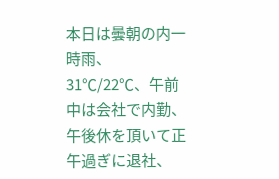本日は曇朝の内一時雨、31℃/22℃、午前中は会社で内勤、午後休を頂いて正午過ぎに退社、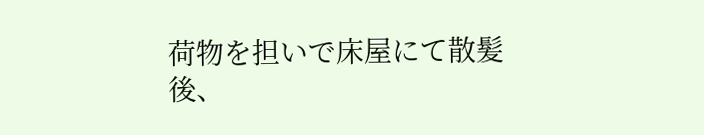荷物を担いで床屋にて散髪後、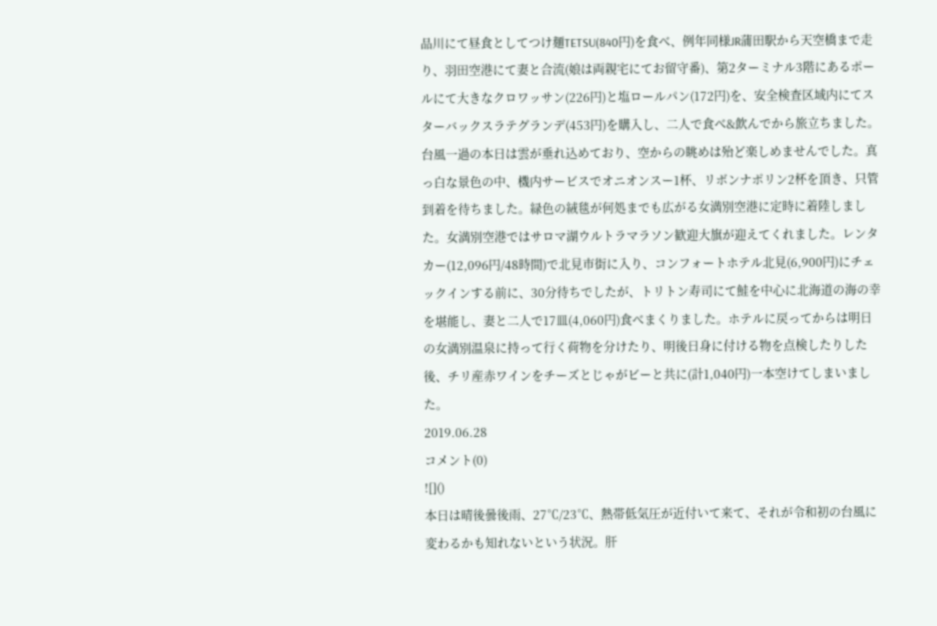品川にて昼食としてつけ麺TETSU(840円)を食べ、例年同様JR蒲田駅から天空橋まで走り、羽田空港にて妻と合流(娘は両親宅にてお留守番)、第2ターミナル3階にあるポールにて大きなクロワッサン(226円)と塩ロールパン(172円)を、安全検査区域内にてスターバックスラテグランデ(453円)を購入し、二人で食べ&飲んでから旅立ちました。台風一過の本日は雲が垂れ込めており、空からの眺めは殆ど楽しめませんでした。真っ白な景色の中、機内サービスでオニオンスー1杯、リボンナポリン2杯を頂き、只管到着を待ちました。緑色の絨毯が何処までも広がる女満別空港に定時に着陸しました。女満別空港ではサロマ湖ウルトラマラソン歓迎大旗が迎えてくれました。レンタカー(12,096円/48時間)で北見市街に入り、コンフォートホテル北見(6,900円)にチェックインする前に、30分待ちでしたが、トリトン寿司にて鮭を中心に北海道の海の幸を堪能し、妻と二人で17皿(4,060円)食べまくりました。ホテルに戻ってからは明日の女満別温泉に持って行く荷物を分けたり、明後日身に付ける物を点検したりした後、チリ産赤ワインをチーズとじゃがビーと共に(計1,040円)一本空けてしまいました。
2019.06.28
コメント(0)
![]()
本日は晴後曇後雨、27℃/23℃、熱帯低気圧が近付いて来て、それが令和初の台風に変わるかも知れないという状況。肝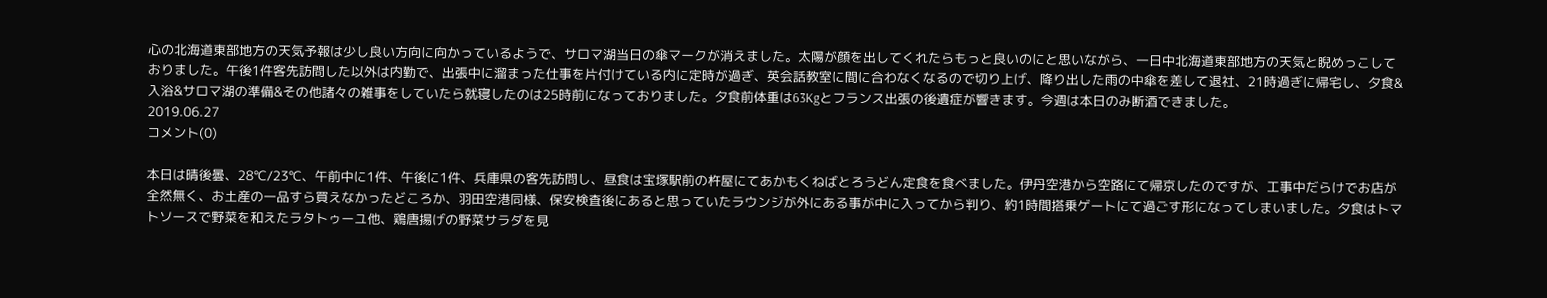心の北海道東部地方の天気予報は少し良い方向に向かっているようで、サロマ湖当日の傘マークが消えました。太陽が顔を出してくれたらもっと良いのにと思いながら、一日中北海道東部地方の天気と睨めっこしておりました。午後1件客先訪問した以外は内勤で、出張中に溜まった仕事を片付けている内に定時が過ぎ、英会話教室に間に合わなくなるので切り上げ、降り出した雨の中傘を差して退社、21時過ぎに帰宅し、夕食&入浴&サロマ湖の準備&その他諸々の雑事をしていたら就寝したのは25時前になっておりました。夕食前体重は63Kgとフランス出張の後遺症が響きます。今週は本日のみ断酒できました。
2019.06.27
コメント(0)

本日は晴後曇、28℃/23℃、午前中に1件、午後に1件、兵庫県の客先訪問し、昼食は宝塚駅前の杵屋にてあかもくねばとろうどん定食を食べました。伊丹空港から空路にて帰京したのですが、工事中だらけでお店が全然無く、お土産の一品すら買えなかったどころか、羽田空港同様、保安検査後にあると思っていたラウンジが外にある事が中に入ってから判り、約1時間搭乗ゲートにて過ごす形になってしまいました。夕食はトマトソースで野菜を和えたラタトゥーユ他、鶏唐揚げの野菜サラダを見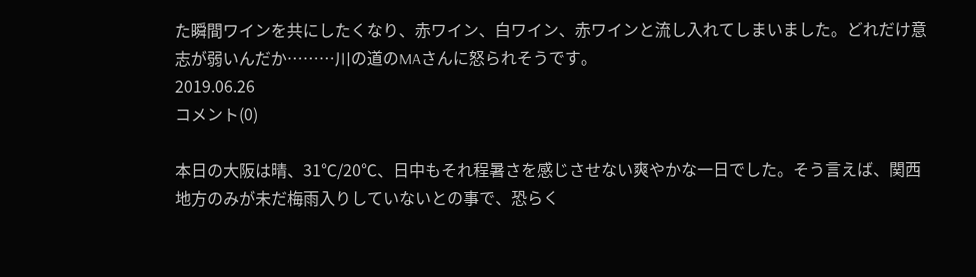た瞬間ワインを共にしたくなり、赤ワイン、白ワイン、赤ワインと流し入れてしまいました。どれだけ意志が弱いんだか………川の道のMAさんに怒られそうです。
2019.06.26
コメント(0)

本日の大阪は晴、31℃/20℃、日中もそれ程暑さを感じさせない爽やかな一日でした。そう言えば、関西地方のみが未だ梅雨入りしていないとの事で、恐らく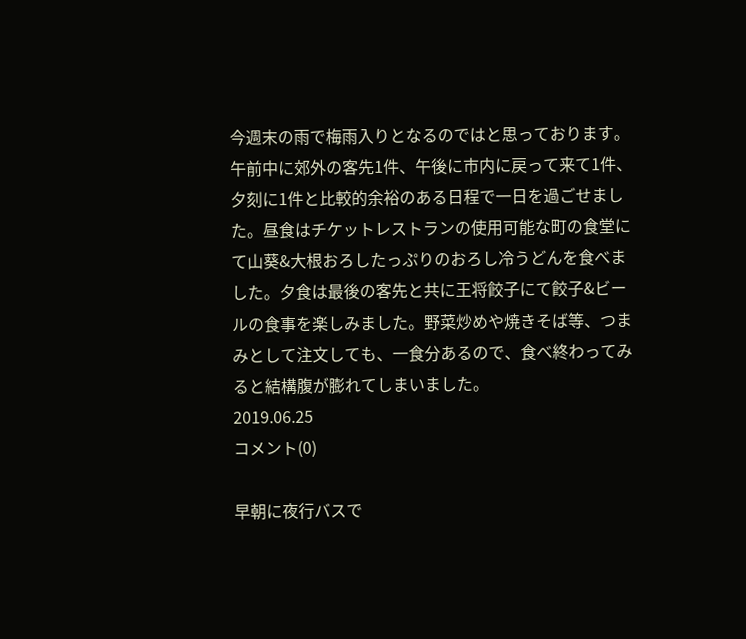今週末の雨で梅雨入りとなるのではと思っております。午前中に郊外の客先1件、午後に市内に戻って来て1件、夕刻に1件と比較的余裕のある日程で一日を過ごせました。昼食はチケットレストランの使用可能な町の食堂にて山葵&大根おろしたっぷりのおろし冷うどんを食べました。夕食は最後の客先と共に王将餃子にて餃子&ビールの食事を楽しみました。野菜炒めや焼きそば等、つまみとして注文しても、一食分あるので、食べ終わってみると結構腹が膨れてしまいました。
2019.06.25
コメント(0)

早朝に夜行バスで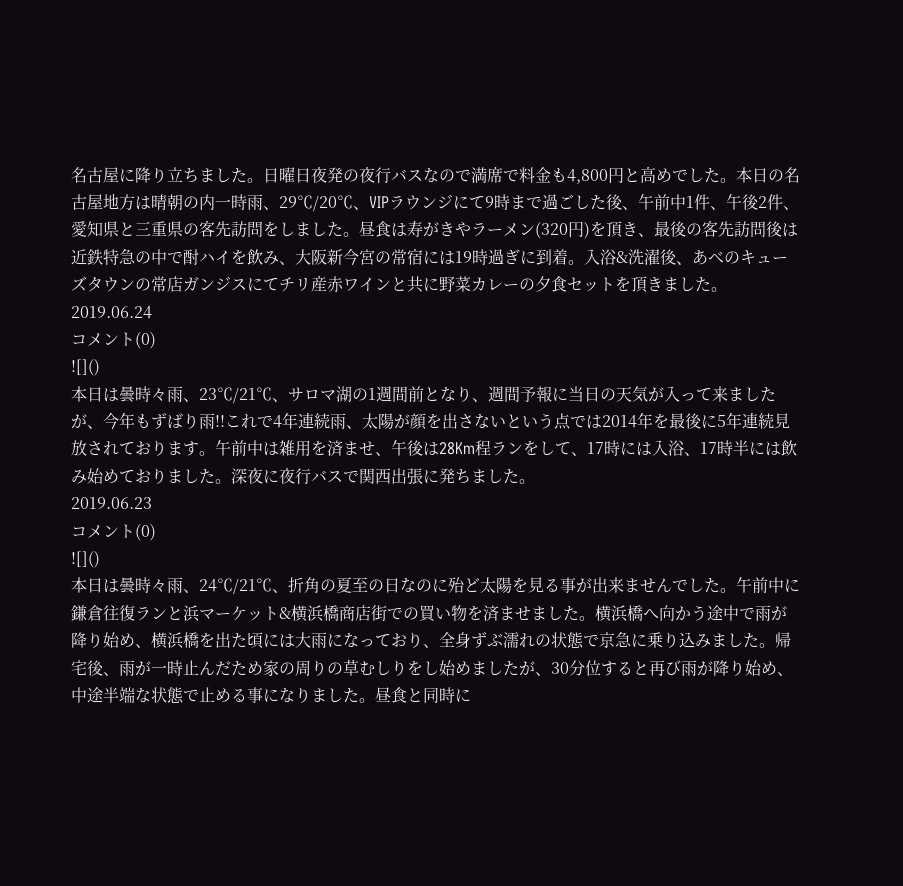名古屋に降り立ちました。日曜日夜発の夜行バスなので満席で料金も4,800円と高めでした。本日の名古屋地方は晴朝の内一時雨、29℃/20℃、VIPラウンジにて9時まで過ごした後、午前中1件、午後2件、愛知県と三重県の客先訪問をしました。昼食は寿がきやラーメン(320円)を頂き、最後の客先訪問後は近鉄特急の中で酎ハイを飲み、大阪新今宮の常宿には19時過ぎに到着。入浴&洗濯後、あべのキューズタウンの常店ガンジスにてチリ産赤ワインと共に野菜カレーの夕食セットを頂きました。
2019.06.24
コメント(0)
![]()
本日は曇時々雨、23℃/21℃、サロマ湖の1週間前となり、週間予報に当日の天気が入って来ましたが、今年もずばり雨!!これで4年連続雨、太陽が顔を出さないという点では2014年を最後に5年連続見放されております。午前中は雑用を済ませ、午後は28Km程ランをして、17時には入浴、17時半には飲み始めておりました。深夜に夜行バスで関西出張に発ちました。
2019.06.23
コメント(0)
![]()
本日は曇時々雨、24℃/21℃、折角の夏至の日なのに殆ど太陽を見る事が出来ませんでした。午前中に鎌倉往復ランと浜マーケット&横浜橋商店街での買い物を済ませました。横浜橋へ向かう途中で雨が降り始め、横浜橋を出た頃には大雨になっており、全身ずぶ濡れの状態で京急に乗り込みました。帰宅後、雨が一時止んだため家の周りの草むしりをし始めましたが、30分位すると再び雨が降り始め、中途半端な状態で止める事になりました。昼食と同時に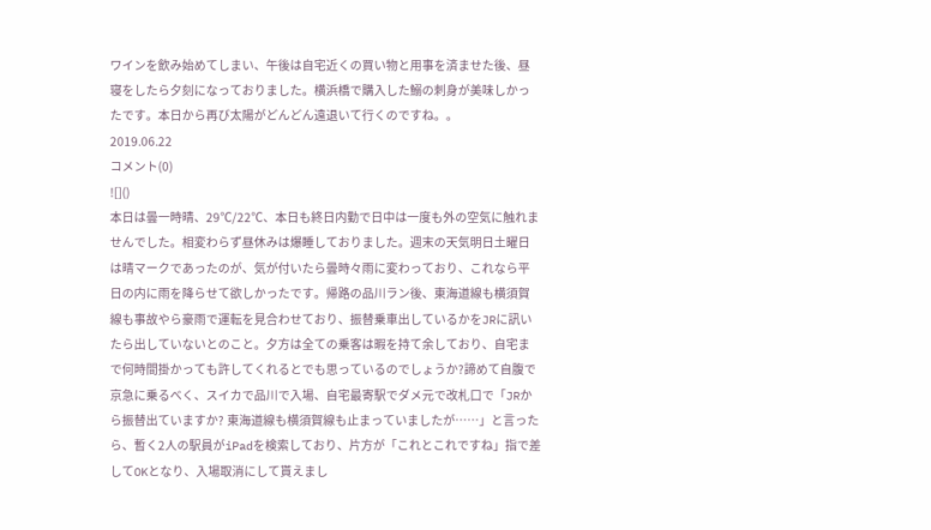ワインを飲み始めてしまい、午後は自宅近くの買い物と用事を済ませた後、昼寝をしたら夕刻になっておりました。横浜橋で購入した鰯の刺身が美味しかったです。本日から再び太陽がどんどん遠退いて行くのですね。。
2019.06.22
コメント(0)
![]()
本日は曇一時晴、29℃/22℃、本日も終日内勤で日中は一度も外の空気に触れませんでした。相変わらず昼休みは爆睡しておりました。週末の天気明日土曜日は晴マークであったのが、気が付いたら曇時々雨に変わっており、これなら平日の内に雨を降らせて欲しかったです。帰路の品川ラン後、東海道線も横須賀線も事故やら豪雨で運転を見合わせており、振替乗車出しているかをJRに訊いたら出していないとのこと。夕方は全ての乗客は暇を持て余しており、自宅まで何時間掛かっても許してくれるとでも思っているのでしょうか?諦めて自腹で京急に乗るべく、スイカで品川で入場、自宅最寄駅でダメ元で改札口で「JRから振替出ていますか? 東海道線も横須賀線も止まっていましたが……」と言ったら、暫く2人の駅員がiPadを検索しており、片方が「これとこれですね」指で差してOKとなり、入場取消にして貰えまし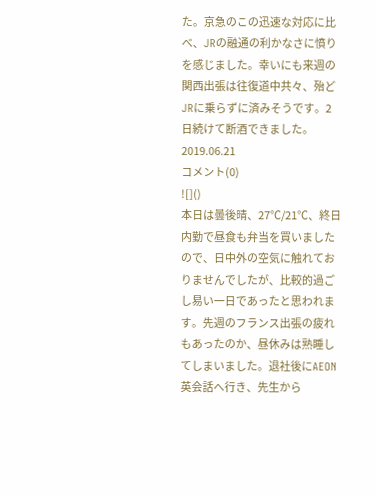た。京急のこの迅速な対応に比べ、JRの融通の利かなさに憤りを感じました。幸いにも来週の関西出張は往復道中共々、殆どJRに乗らずに済みそうです。2日続けて断酒できました。
2019.06.21
コメント(0)
![]()
本日は曇後晴、27℃/21℃、終日内勤で昼食も弁当を買いましたので、日中外の空気に触れておりませんでしたが、比較的過ごし易い一日であったと思われます。先週のフランス出張の疲れもあったのか、昼休みは熟睡してしまいました。退社後にAEON英会話へ行き、先生から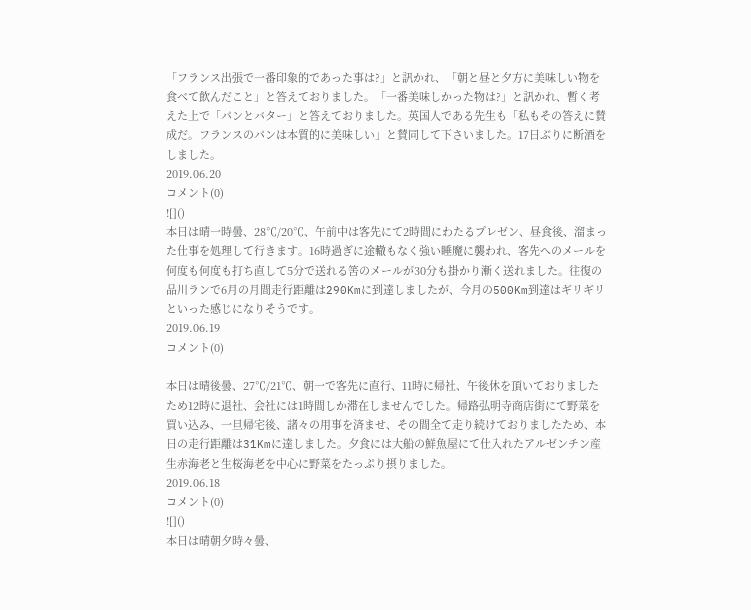「フランス出張で一番印象的であった事は?」と訊かれ、「朝と昼と夕方に美味しい物を食べて飲んだこと」と答えておりました。「一番美味しかった物は?」と訊かれ、暫く考えた上で「パンとバター」と答えておりました。英国人である先生も「私もその答えに賛成だ。フランスのパンは本質的に美味しい」と賛同して下さいました。17日ぶりに断酒をしました。
2019.06.20
コメント(0)
![]()
本日は晴一時曇、28℃/20℃、午前中は客先にて2時間にわたるプレゼン、昼食後、溜まった仕事を処理して行きます。16時過ぎに途轍もなく強い睡魔に襲われ、客先へのメールを何度も何度も打ち直して5分で送れる筈のメールが30分も掛かり漸く送れました。往復の品川ランで6月の月間走行距離は290Kmに到達しましたが、今月の500Km到達はギリギリといった感じになりそうです。
2019.06.19
コメント(0)

本日は晴後曇、27℃/21℃、朝一で客先に直行、11時に帰社、午後休を頂いておりましたため12時に退社、会社には1時間しか滞在しませんでした。帰路弘明寺商店街にて野菜を買い込み、一旦帰宅後、諸々の用事を済ませ、その間全て走り続けておりましたため、本日の走行距離は31Kmに達しました。夕食には大船の鮮魚屋にて仕入れたアルゼンチン産生赤海老と生桜海老を中心に野菜をたっぷり摂りました。
2019.06.18
コメント(0)
![]()
本日は晴朝夕時々曇、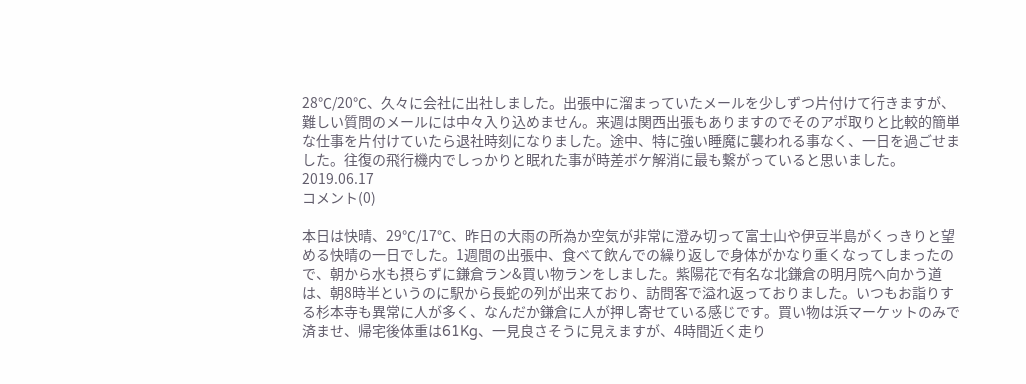28℃/20℃、久々に会社に出社しました。出張中に溜まっていたメールを少しずつ片付けて行きますが、難しい質問のメールには中々入り込めません。来週は関西出張もありますのでそのアポ取りと比較的簡単な仕事を片付けていたら退社時刻になりました。途中、特に強い睡魔に襲われる事なく、一日を過ごせました。往復の飛行機内でしっかりと眠れた事が時差ボケ解消に最も繋がっていると思いました。
2019.06.17
コメント(0)

本日は快晴、29℃/17℃、昨日の大雨の所為か空気が非常に澄み切って富士山や伊豆半島がくっきりと望める快晴の一日でした。1週間の出張中、食べて飲んでの繰り返しで身体がかなり重くなってしまったので、朝から水も摂らずに鎌倉ラン&買い物ランをしました。紫陽花で有名な北鎌倉の明月院へ向かう道は、朝8時半というのに駅から長蛇の列が出来ており、訪問客で溢れ返っておりました。いつもお詣りする杉本寺も異常に人が多く、なんだか鎌倉に人が押し寄せている感じです。買い物は浜マーケットのみで済ませ、帰宅後体重は61Kg、一見良さそうに見えますが、4時間近く走り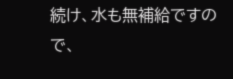続け、水も無補給ですので、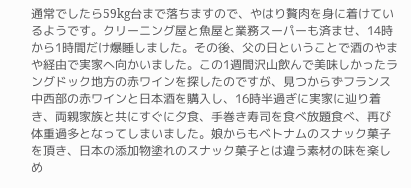通常でしたら59kg台まで落ちますので、やはり贅肉を身に着けているようです。クリーニング屋と魚屋と業務スーパーも済ませ、14時から1時間だけ爆睡しました。その後、父の日ということで酒のやまや経由で実家へ向かいました。この1週間沢山飲んで美味しかったラングドック地方の赤ワインを探したのですが、見つからずフランス中西部の赤ワインと日本酒を購入し、16時半過ぎに実家に辿り着き、両親家族と共にすぐに夕食、手巻き寿司を食べ放題食べ、再び体重過多となってしまいました。娘からもベトナムのスナック菓子を頂き、日本の添加物塗れのスナック菓子とは違う素材の味を楽しめ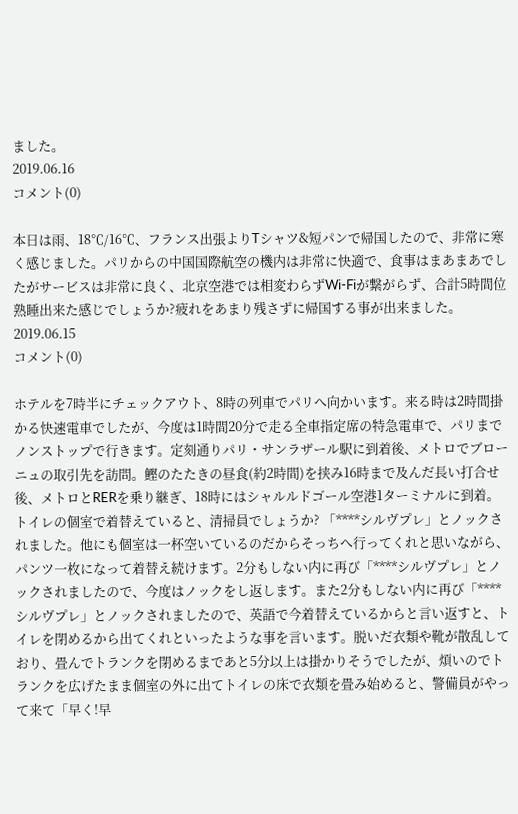ました。
2019.06.16
コメント(0)

本日は雨、18℃/16℃、フランス出張よりTシャツ&短パンで帰国したので、非常に寒く感じました。パリからの中国国際航空の機内は非常に快適で、食事はまあまあでしたがサービスは非常に良く、北京空港では相変わらずWi-Fiが繋がらず、合計5時間位熟睡出来た感じでしょうか?疲れをあまり残さずに帰国する事が出来ました。
2019.06.15
コメント(0)

ホテルを7時半にチェックアウト、8時の列車でパリへ向かいます。来る時は2時間掛かる快速電車でしたが、今度は1時間20分で走る全車指定席の特急電車で、パリまでノンストップで行きます。定刻通りパリ・サンラザール駅に到着後、メトロでブローニュの取引先を訪問。鰹のたたきの昼食(約2時間)を挟み16時まで及んだ長い打合せ後、メトロとRERを乗り継ぎ、18時にはシャルルドゴール空港1ターミナルに到着。トイレの個室で着替えていると、清掃員でしょうか? 「****シルヴプレ」とノックされました。他にも個室は一杯空いているのだからそっちへ行ってくれと思いながら、パンツ一枚になって着替え続けます。2分もしない内に再び「****シルヴプレ」とノックされましたので、今度はノックをし返します。また2分もしない内に再び「****シルヴプレ」とノックされましたので、英語で今着替えているからと言い返すと、トイレを閉めるから出てくれといったような事を言います。脱いだ衣類や靴が散乱しており、畳んでトランクを閉めるまであと5分以上は掛かりそうでしたが、煩いのでトランクを広げたまま個室の外に出てトイレの床で衣類を畳み始めると、警備員がやって来て「早く!早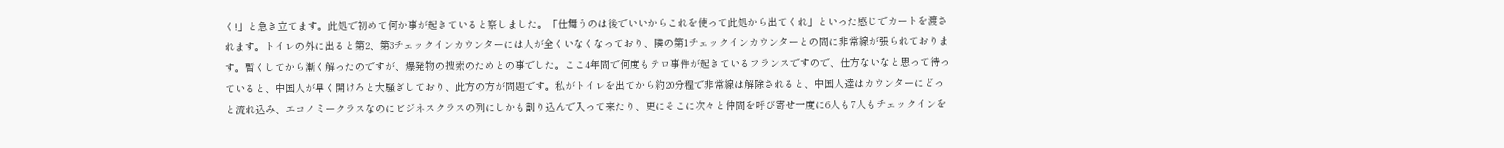く!」と急き立てます。此処で初めて何か事が起きていると察しました。「仕舞うのは後でいいからこれを使って此処から出てくれ」といった感じでカートを渡されます。トイレの外に出ると第2、第3チェックインカウンターには人が全くいなくなっており、隣の第1チェックインカウンターとの間に非常線が張られております。暫くしてから漸く解ったのですが、爆発物の捜索のためとの事でした。ここ4年間で何度もテロ事件が起きているフランスですので、仕方ないなと思って待っていると、中国人が早く開けろと大騒ぎしており、此方の方が問題です。私がトイレを出てから約20分程で非常線は解除されると、中国人達はカウンターにどっと流れ込み、エコノミークラスなのにビジネスクラスの列にしかも割り込んで入って来たり、更にそこに次々と仲間を呼び寄せ一度に6人も7人もチェックインを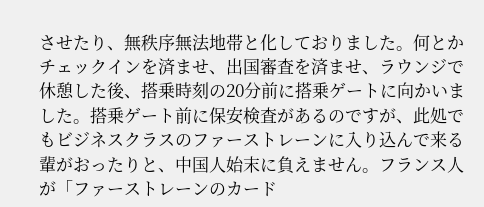させたり、無秩序無法地帯と化しておりました。何とかチェックインを済ませ、出国審査を済ませ、ラウンジで休憩した後、搭乗時刻の20分前に搭乗ゲートに向かいました。搭乗ゲート前に保安検査があるのですが、此処でもビジネスクラスのファーストレーンに入り込んで来る輩がおったりと、中国人始末に負えません。フランス人が「ファーストレーンのカード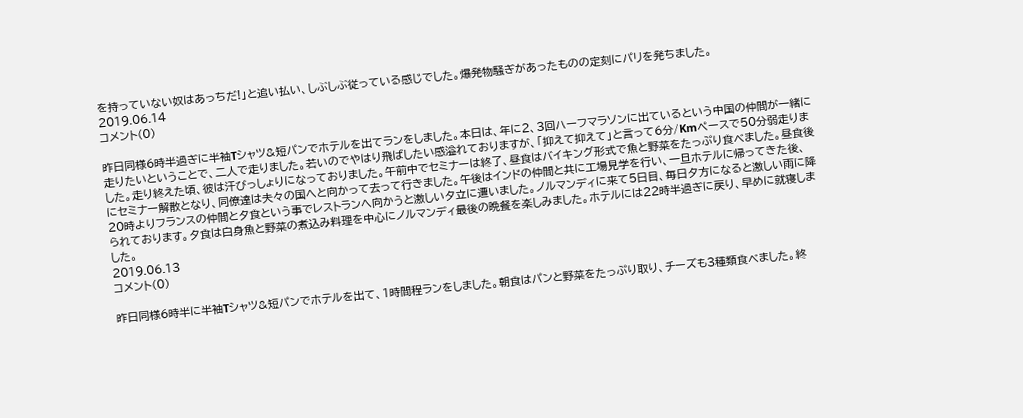を持っていない奴はあっちだ!」と追い払い、しぶしぶ従っている感じでした。爆発物騒ぎがあったものの定刻にパリを発ちました。
2019.06.14
コメント(0)

昨日同様6時半過ぎに半袖Tシャツ&短パンでホテルを出てランをしました。本日は、年に2、3回ハーフマラソンに出ているという中国の仲間が一緒に走りたいということで、二人で走りました。若いのでやはり飛ばしたい感溢れておりますが、「抑えて抑えて」と言って6分/Kmペースで50分弱走りました。走り終えた頃、彼は汗びっしょりになっておりました。午前中でセミナーは終了、昼食はバイキング形式で魚と野菜をたっぷり食べました。昼食後にセミナー解散となり、同僚達は夫々の国へと向かって去って行きました。午後はインドの仲間と共に工場見学を行い、一旦ホテルに帰ってきた後、20時よりフランスの仲間と夕食という事でレストランへ向かうと激しい夕立に遭いました。ノルマンディに来て5日目、毎日夕方になると激しい雨に降られております。夕食は白身魚と野菜の煮込み料理を中心にノルマンディ最後の晩餐を楽しみました。ホテルには22時半過ぎに戻り、早めに就寝しました。
2019.06.13
コメント(0)

昨日同様6時半に半袖Tシャツ&短パンでホテルを出て、1時間程ランをしました。朝食はパンと野菜をたっぷり取り、チーズも3種類食べました。終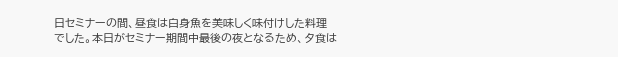日セミナーの間、昼食は白身魚を美味しく味付けした料理でした。本日がセミナー期間中最後の夜となるため、夕食は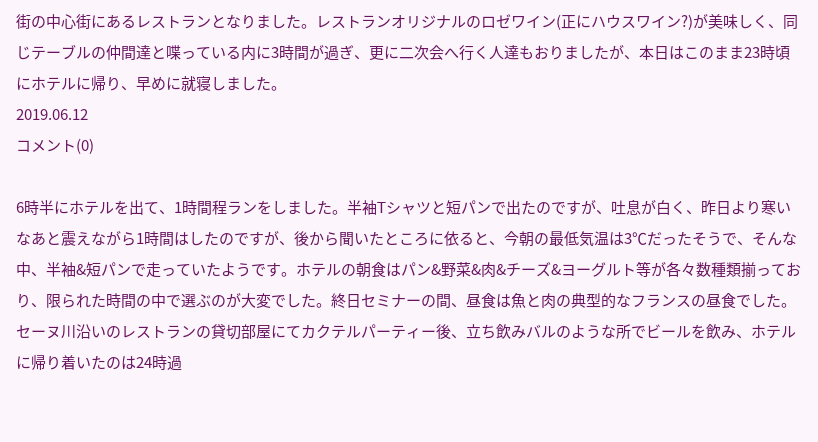街の中心街にあるレストランとなりました。レストランオリジナルのロゼワイン(正にハウスワイン?)が美味しく、同じテーブルの仲間達と喋っている内に3時間が過ぎ、更に二次会へ行く人達もおりましたが、本日はこのまま23時頃にホテルに帰り、早めに就寝しました。
2019.06.12
コメント(0)

6時半にホテルを出て、1時間程ランをしました。半袖Tシャツと短パンで出たのですが、吐息が白く、昨日より寒いなあと震えながら1時間はしたのですが、後から聞いたところに依ると、今朝の最低気温は3℃だったそうで、そんな中、半袖&短パンで走っていたようです。ホテルの朝食はパン&野菜&肉&チーズ&ヨーグルト等が各々数種類揃っており、限られた時間の中で選ぶのが大変でした。終日セミナーの間、昼食は魚と肉の典型的なフランスの昼食でした。セーヌ川沿いのレストランの貸切部屋にてカクテルパーティー後、立ち飲みバルのような所でビールを飲み、ホテルに帰り着いたのは24時過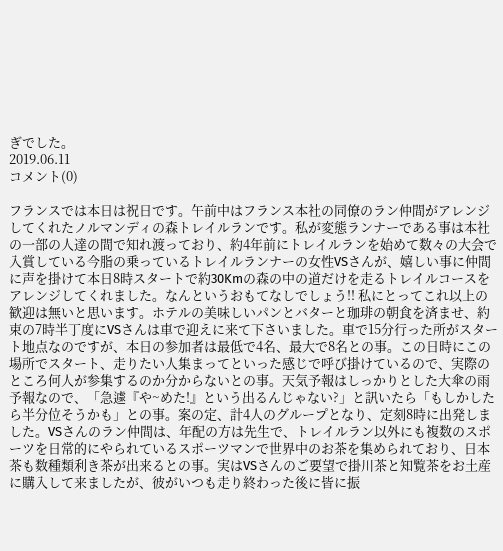ぎでした。
2019.06.11
コメント(0)

フランスでは本日は祝日です。午前中はフランス本社の同僚のラン仲間がアレンジしてくれたノルマンディの森トレイルランです。私が変態ランナーである事は本社の一部の人達の間で知れ渡っており、約4年前にトレイルランを始めて数々の大会で入賞している今脂の乗っているトレイルランナーの女性VSさんが、嬉しい事に仲間に声を掛けて本日8時スタートで約30Kmの森の中の道だけを走るトレイルコースをアレンジしてくれました。なんというおもてなしでしょう!! 私にとってこれ以上の歓迎は無いと思います。ホテルの美味しいパンとバターと珈琲の朝食を済ませ、約束の7時半丁度にVSさんは車で迎えに来て下さいました。車で15分行った所がスタート地点なのですが、本日の参加者は最低で4名、最大で8名との事。この日時にこの場所でスタート、走りたい人集まってといった感じで呼び掛けているので、実際のところ何人が参集するのか分からないとの事。天気予報はしっかりとした大傘の雨予報なので、「急遽『や~めた!』という出るんじゃない?」と訊いたら「もしかしたら半分位そうかも」との事。案の定、計4人のグループとなり、定刻8時に出発しました。VSさんのラン仲間は、年配の方は先生で、トレイルラン以外にも複数のスポーツを日常的にやられているスポーツマンで世界中のお茶を集められており、日本茶も数種類利き茶が出来るとの事。実はVSさんのご要望で掛川茶と知覧茶をお土産に購入して来ましたが、彼がいつも走り終わった後に皆に振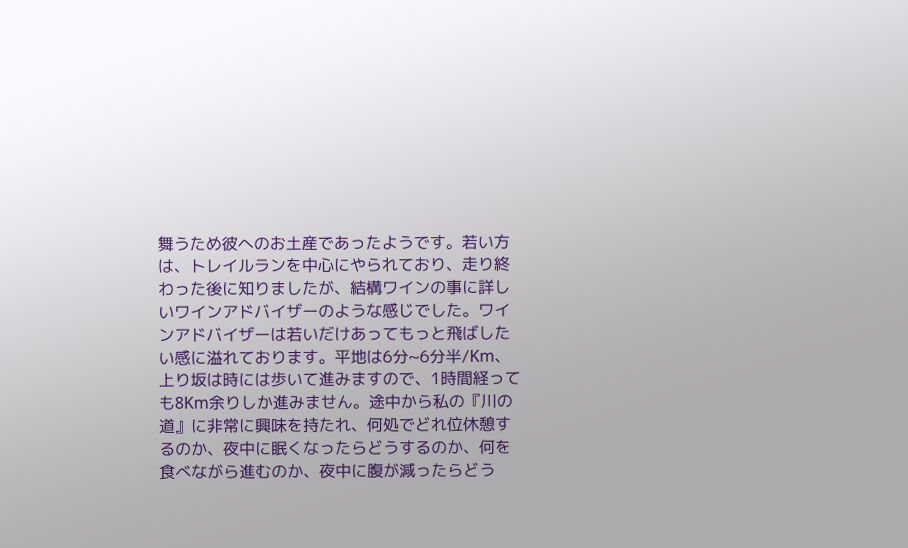舞うため彼へのお土産であったようです。若い方は、トレイルランを中心にやられており、走り終わった後に知りましたが、結構ワインの事に詳しいワインアドバイザーのような感じでした。ワインアドバイザーは若いだけあってもっと飛ばしたい感に溢れております。平地は6分~6分半/Km、上り坂は時には歩いて進みますので、1時間経っても8Km余りしか進みません。途中から私の『川の道』に非常に興味を持たれ、何処でどれ位休憩するのか、夜中に眠くなったらどうするのか、何を食べながら進むのか、夜中に腹が減ったらどう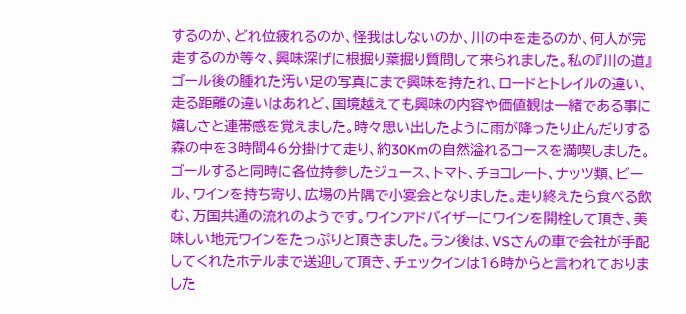するのか、どれ位疲れるのか、怪我はしないのか、川の中を走るのか、何人が完走するのか等々、興味深げに根掘り葉掘り質問して来られました。私の『川の道』ゴール後の腫れた汚い足の写真にまで興味を持たれ、ロードとトレイルの違い、走る距離の違いはあれど、国境越えても興味の内容や価値観は一緒である事に嬉しさと連帯感を覚えました。時々思い出したように雨が降ったり止んだりする森の中を3時間46分掛けて走り、約30Kmの自然溢れるコースを満喫しました。ゴールすると同時に各位持参したジュース、トマト、チョコレート、ナッツ類、ビール、ワインを持ち寄り、広場の片隅で小宴会となりました。走り終えたら食べる飲む、万国共通の流れのようです。ワインアドバイザーにワインを開栓して頂き、美味しい地元ワインをたっぷりと頂きました。ラン後は、VSさんの車で会社が手配してくれたホテルまで送迎して頂き、チェックインは16時からと言われておりました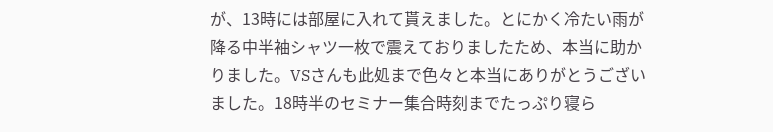が、13時には部屋に入れて貰えました。とにかく冷たい雨が降る中半袖シャツ一枚で震えておりましたため、本当に助かりました。VSさんも此処まで色々と本当にありがとうございました。18時半のセミナー集合時刻までたっぷり寝ら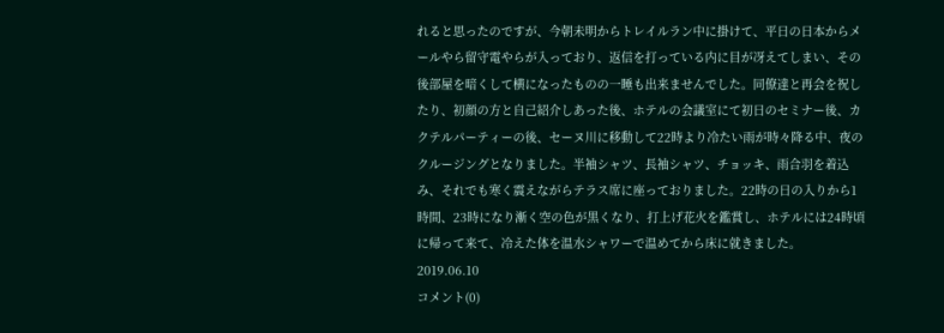れると思ったのですが、今朝未明からトレイルラン中に掛けて、平日の日本からメールやら留守電やらが入っており、返信を打っている内に目が冴えてしまい、その後部屋を暗くして横になったものの一睡も出来ませんでした。同僚達と再会を祝したり、初顔の方と自己紹介しあった後、ホテルの会議室にて初日のセミナー後、カクテルパーティーの後、セーヌ川に移動して22時より冷たい雨が時々降る中、夜のクルージングとなりました。半袖シャツ、長袖シャツ、チョッキ、雨合羽を着込み、それでも寒く震えながらテラス席に座っておりました。22時の日の入りから1時間、23時になり漸く空の色が黒くなり、打上げ花火を鑑賞し、ホテルには24時頃に帰って来て、冷えた体を温水シャワーで温めてから床に就きました。
2019.06.10
コメント(0)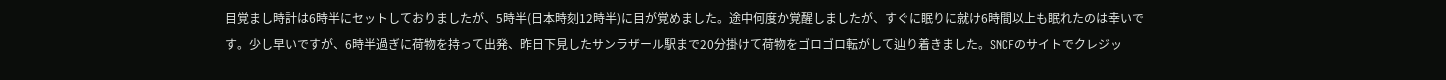目覚まし時計は6時半にセットしておりましたが、5時半(日本時刻12時半)に目が覚めました。途中何度か覚醒しましたが、すぐに眠りに就け6時間以上も眠れたのは幸いです。少し早いですが、6時半過ぎに荷物を持って出発、昨日下見したサンラザール駅まで20分掛けて荷物をゴロゴロ転がして辿り着きました。SNCFのサイトでクレジッ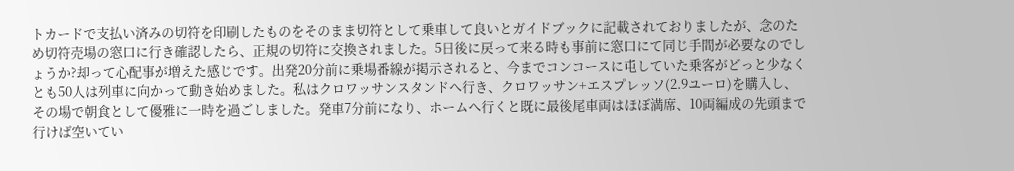トカードで支払い済みの切符を印刷したものをそのまま切符として乗車して良いとガイドブックに記載されておりましたが、念のため切符売場の窓口に行き確認したら、正規の切符に交換されました。5日後に戻って来る時も事前に窓口にて同じ手間が必要なのでしょうか?却って心配事が増えた感じです。出発20分前に乗場番線が掲示されると、今までコンコースに屯していた乗客がどっと少なくとも50人は列車に向かって動き始めました。私はクロワッサンスタンドへ行き、クロワッサン+エスプレッソ(2.9ユーロ)を購入し、その場で朝食として優雅に一時を過ごしました。発車7分前になり、ホームへ行くと既に最後尾車両はほぼ満席、10両編成の先頭まで行けば空いてい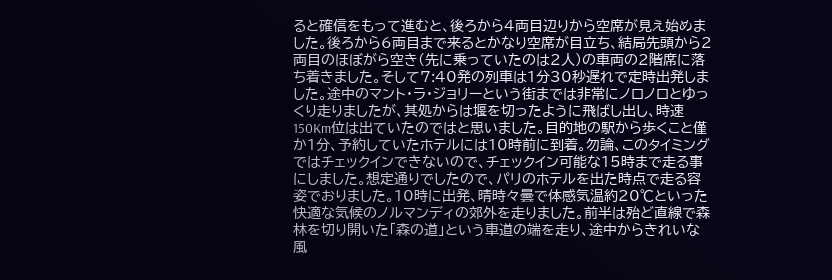ると確信をもって進むと、後ろから4両目辺りから空席が見え始めました。後ろから6両目まで来るとかなり空席が目立ち、結局先頭から2両目のほぼがら空き(先に乗っていたのは2人)の車両の2階席に落ち着きました。そして7:40発の列車は1分30秒遅れで定時出発しました。途中のマント・ラ・ジョリーという街までは非常にノロノロとゆっくり走りましたが、其処からは堰を切ったように飛ばし出し、時速150Km位は出ていたのではと思いました。目的地の駅から歩くこと僅か1分、予約していたホテルには10時前に到着。勿論、このタイミングではチェックインできないので、チェックイン可能な15時まで走る事にしました。想定通りでしたので、パリのホテルを出た時点で走る容姿でおりました。10時に出発、晴時々曇で体感気温約20℃といった快適な気候のノルマンディの郊外を走りました。前半は殆ど直線で森林を切り開いた「森の道」という車道の端を走り、途中からきれいな風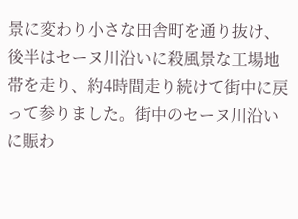景に変わり小さな田舎町を通り抜け、後半はセーヌ川沿いに殺風景な工場地帯を走り、約4時間走り続けて街中に戻って参りました。街中のセーヌ川沿いに賑わ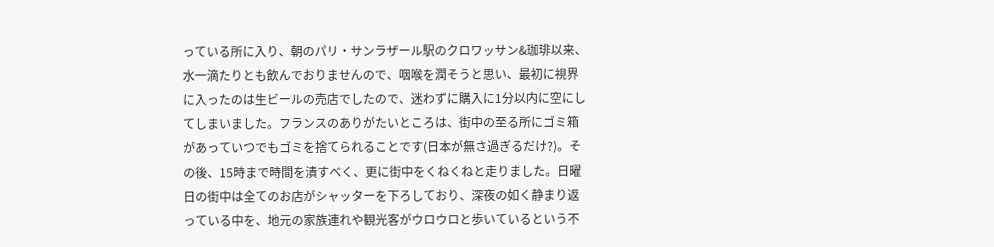っている所に入り、朝のパリ・サンラザール駅のクロワッサン&珈琲以来、水一滴たりとも飲んでおりませんので、咽喉を潤そうと思い、最初に視界に入ったのは生ビールの売店でしたので、迷わずに購入に1分以内に空にしてしまいました。フランスのありがたいところは、街中の至る所にゴミ箱があっていつでもゴミを捨てられることです(日本が無さ過ぎるだけ?)。その後、15時まで時間を潰すべく、更に街中をくねくねと走りました。日曜日の街中は全てのお店がシャッターを下ろしており、深夜の如く静まり返っている中を、地元の家族連れや観光客がウロウロと歩いているという不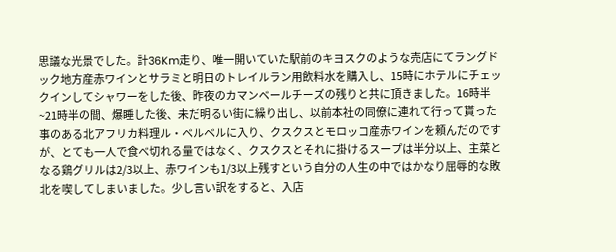思議な光景でした。計36Km走り、唯一開いていた駅前のキヨスクのような売店にてラングドック地方産赤ワインとサラミと明日のトレイルラン用飲料水を購入し、15時にホテルにチェックインしてシャワーをした後、昨夜のカマンベールチーズの残りと共に頂きました。16時半~21時半の間、爆睡した後、未だ明るい街に繰り出し、以前本社の同僚に連れて行って貰った事のある北アフリカ料理ル・ベルベルに入り、クスクスとモロッコ産赤ワインを頼んだのですが、とても一人で食べ切れる量ではなく、クスクスとそれに掛けるスープは半分以上、主菜となる鶏グリルは2/3以上、赤ワインも1/3以上残すという自分の人生の中ではかなり屈辱的な敗北を喫してしまいました。少し言い訳をすると、入店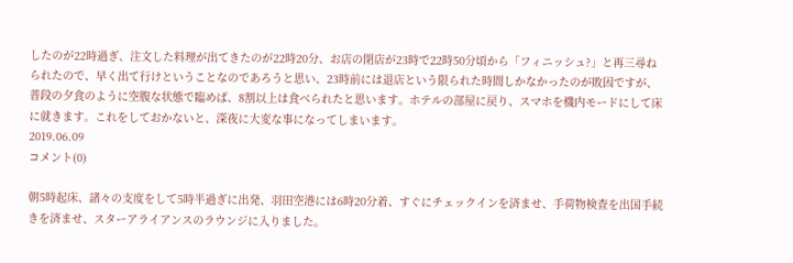したのが22時過ぎ、注文した料理が出てきたのが22時20分、お店の閉店が23時で22時50分頃から「フィニッシュ?」と再三尋ねられたので、早く出て行けということなのであろうと思い、23時前には退店という限られた時間しかなかったのが敗因ですが、普段の夕食のように空腹な状態で臨めば、8割以上は食べられたと思います。ホテルの部屋に戻り、スマホを機内モードにして床に就きます。これをしておかないと、深夜に大変な事になってしまいます。
2019.06.09
コメント(0)

朝5時起床、諸々の支度をして5時半過ぎに出発、羽田空港には6時20分着、すぐにチェックインを済ませ、手荷物検査を出国手続きを済ませ、スターアライアンスのラウンジに入りました。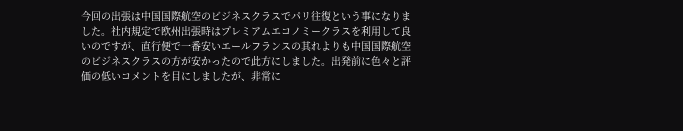今回の出張は中国国際航空のビジネスクラスでパリ往復という事になりました。社内規定で欧州出張時はプレミアムエコノミークラスを利用して良いのですが、直行便で一番安いエールフランスの其れよりも中国国際航空のビジネスクラスの方が安かったので此方にしました。出発前に色々と評価の低いコメントを目にしましたが、非常に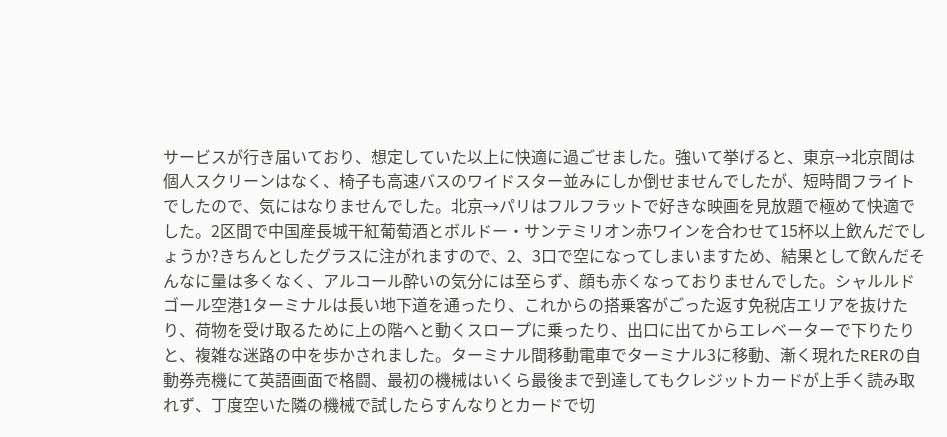サービスが行き届いており、想定していた以上に快適に過ごせました。強いて挙げると、東京→北京間は個人スクリーンはなく、椅子も高速バスのワイドスター並みにしか倒せませんでしたが、短時間フライトでしたので、気にはなりませんでした。北京→パリはフルフラットで好きな映画を見放題で極めて快適でした。2区間で中国産長城干紅葡萄酒とボルドー・サンテミリオン赤ワインを合わせて15杯以上飲んだでしょうか?きちんとしたグラスに注がれますので、2、3口で空になってしまいますため、結果として飲んだそんなに量は多くなく、アルコール酔いの気分には至らず、顔も赤くなっておりませんでした。シャルルドゴール空港1ターミナルは長い地下道を通ったり、これからの搭乗客がごった返す免税店エリアを抜けたり、荷物を受け取るために上の階へと動くスロープに乗ったり、出口に出てからエレベーターで下りたりと、複雑な迷路の中を歩かされました。ターミナル間移動電車でターミナル3に移動、漸く現れたRERの自動券売機にて英語画面で格闘、最初の機械はいくら最後まで到達してもクレジットカードが上手く読み取れず、丁度空いた隣の機械で試したらすんなりとカードで切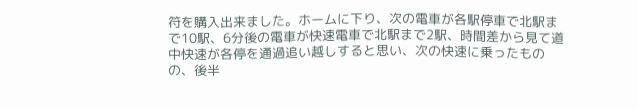符を購入出来ました。ホームに下り、次の電車が各駅停車で北駅まで10駅、6分後の電車が快速電車で北駅まで2駅、時間差から見て道中快速が各停を通過追い越しすると思い、次の快速に乗ったものの、後半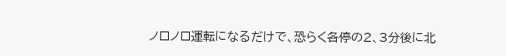ノロノロ運転になるだけで、恐らく各停の2、3分後に北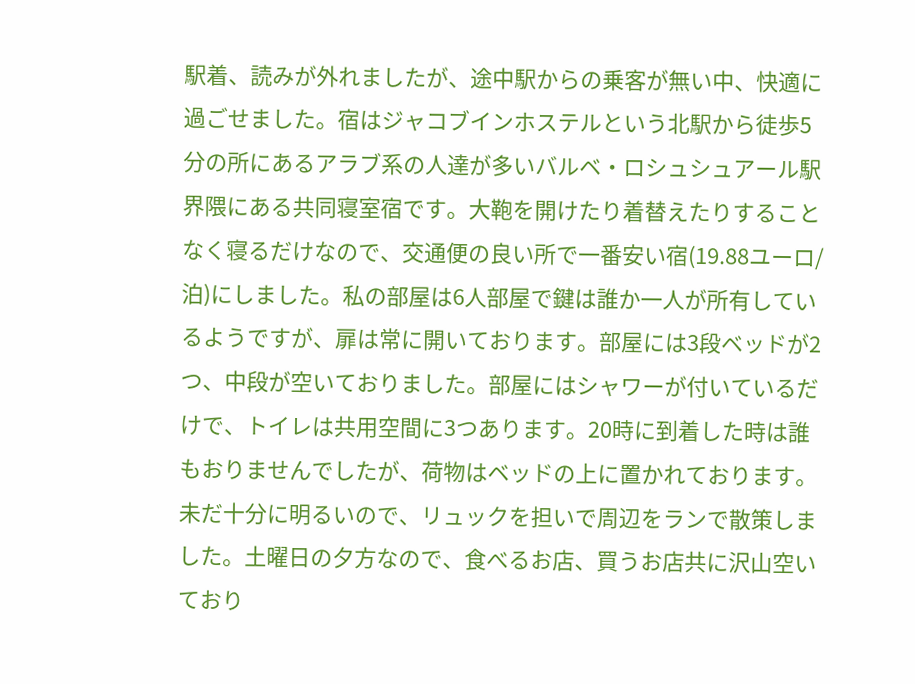駅着、読みが外れましたが、途中駅からの乗客が無い中、快適に過ごせました。宿はジャコブインホステルという北駅から徒歩5分の所にあるアラブ系の人達が多いバルベ・ロシュシュアール駅界隈にある共同寝室宿です。大鞄を開けたり着替えたりすることなく寝るだけなので、交通便の良い所で一番安い宿(19.88ユーロ/泊)にしました。私の部屋は6人部屋で鍵は誰か一人が所有しているようですが、扉は常に開いております。部屋には3段ベッドが2つ、中段が空いておりました。部屋にはシャワーが付いているだけで、トイレは共用空間に3つあります。20時に到着した時は誰もおりませんでしたが、荷物はベッドの上に置かれております。未だ十分に明るいので、リュックを担いで周辺をランで散策しました。土曜日の夕方なので、食べるお店、買うお店共に沢山空いており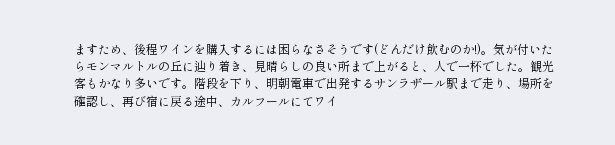ますため、後程ワインを購入するには困らなさそうです(どんだけ飲むのか!)。気が付いたらモンマルトルの丘に辿り着き、見晴らしの良い所まで上がると、人で一杯でした。観光客もかなり多いです。階段を下り、明朝電車で出発するサンラザール駅まで走り、場所を確認し、再び宿に戻る途中、カルフールにてワイ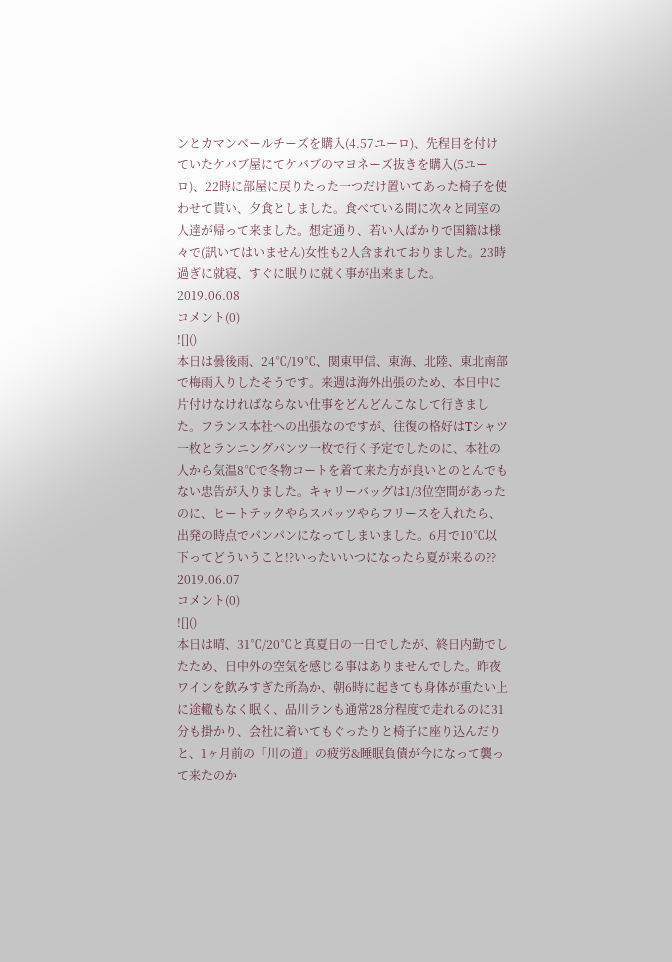ンとカマンベールチーズを購入(4.57ユーロ)、先程目を付けていたケバブ屋にてケバブのマヨネーズ抜きを購入(5ユーロ)、22時に部屋に戻りたった一つだけ置いてあった椅子を使わせて貰い、夕食としました。食べている間に次々と同室の人達が帰って来ました。想定通り、若い人ばかりで国籍は様々で(訊いてはいません)女性も2人含まれておりました。23時過ぎに就寝、すぐに眠りに就く事が出来ました。
2019.06.08
コメント(0)
![]()
本日は曇後雨、24℃/19℃、関東甲信、東海、北陸、東北南部で梅雨入りしたそうです。来週は海外出張のため、本日中に片付けなければならない仕事をどんどんこなして行きました。フランス本社への出張なのですが、往復の格好はTシャツ一枚とランニングパンツ一枚で行く予定でしたのに、本社の人から気温8℃で冬物コートを着て来た方が良いとのとんでもない忠告が入りました。キャリーバッグは1/3位空間があったのに、ヒートテックやらスパッツやらフリースを入れたら、出発の時点でパンパンになってしまいました。6月で10℃以下ってどういうこと!?いったいいつになったら夏が来るの??
2019.06.07
コメント(0)
![]()
本日は晴、31℃/20℃と真夏日の一日でしたが、終日内勤でしたため、日中外の空気を感じる事はありませんでした。昨夜ワインを飲みすぎた所為か、朝6時に起きても身体が重たい上に途轍もなく眠く、品川ランも通常28分程度で走れるのに31分も掛かり、会社に着いてもぐったりと椅子に座り込んだりと、1ヶ月前の「川の道」の疲労&睡眠負債が今になって襲って来たのか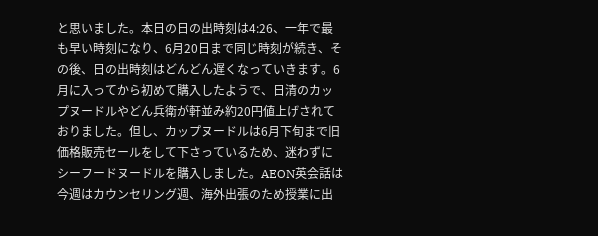と思いました。本日の日の出時刻は4:26、一年で最も早い時刻になり、6月20日まで同じ時刻が続き、その後、日の出時刻はどんどん遅くなっていきます。6月に入ってから初めて購入したようで、日清のカップヌードルやどん兵衛が軒並み約20円値上げされておりました。但し、カップヌードルは6月下旬まで旧価格販売セールをして下さっているため、迷わずにシーフードヌードルを購入しました。AEON英会話は今週はカウンセリング週、海外出張のため授業に出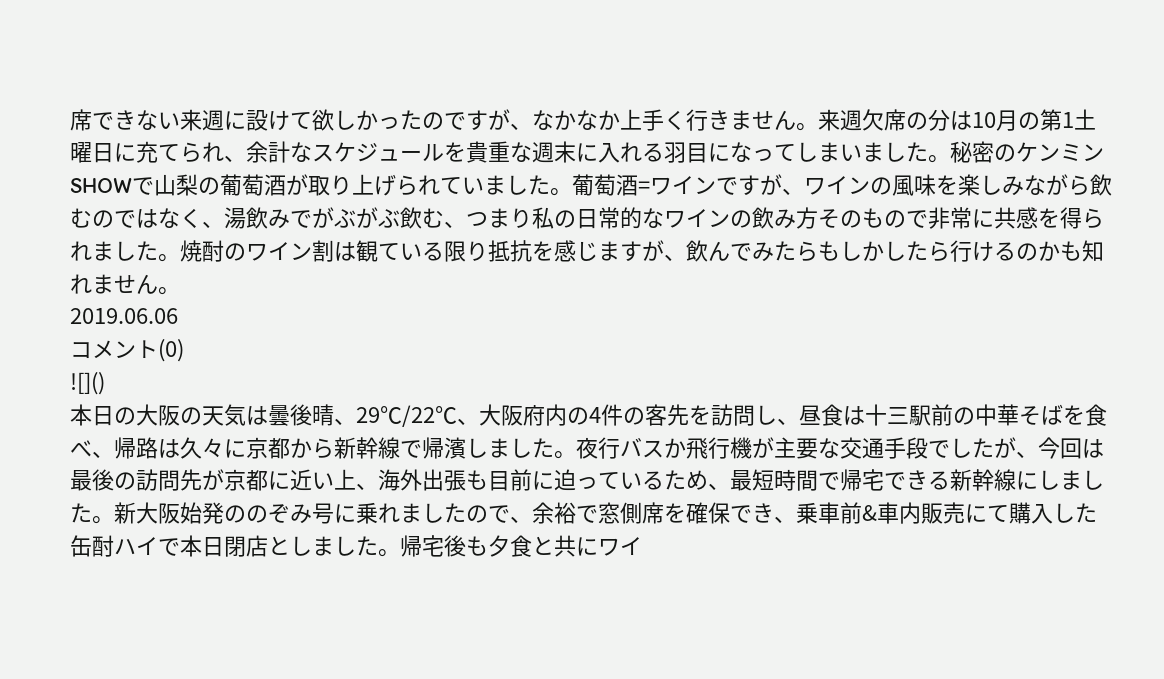席できない来週に設けて欲しかったのですが、なかなか上手く行きません。来週欠席の分は10月の第1土曜日に充てられ、余計なスケジュールを貴重な週末に入れる羽目になってしまいました。秘密のケンミンSHOWで山梨の葡萄酒が取り上げられていました。葡萄酒=ワインですが、ワインの風味を楽しみながら飲むのではなく、湯飲みでがぶがぶ飲む、つまり私の日常的なワインの飲み方そのもので非常に共感を得られました。焼酎のワイン割は観ている限り抵抗を感じますが、飲んでみたらもしかしたら行けるのかも知れません。
2019.06.06
コメント(0)
![]()
本日の大阪の天気は曇後晴、29℃/22℃、大阪府内の4件の客先を訪問し、昼食は十三駅前の中華そばを食べ、帰路は久々に京都から新幹線で帰濱しました。夜行バスか飛行機が主要な交通手段でしたが、今回は最後の訪問先が京都に近い上、海外出張も目前に迫っているため、最短時間で帰宅できる新幹線にしました。新大阪始発ののぞみ号に乗れましたので、余裕で窓側席を確保でき、乗車前&車内販売にて購入した缶酎ハイで本日閉店としました。帰宅後も夕食と共にワイ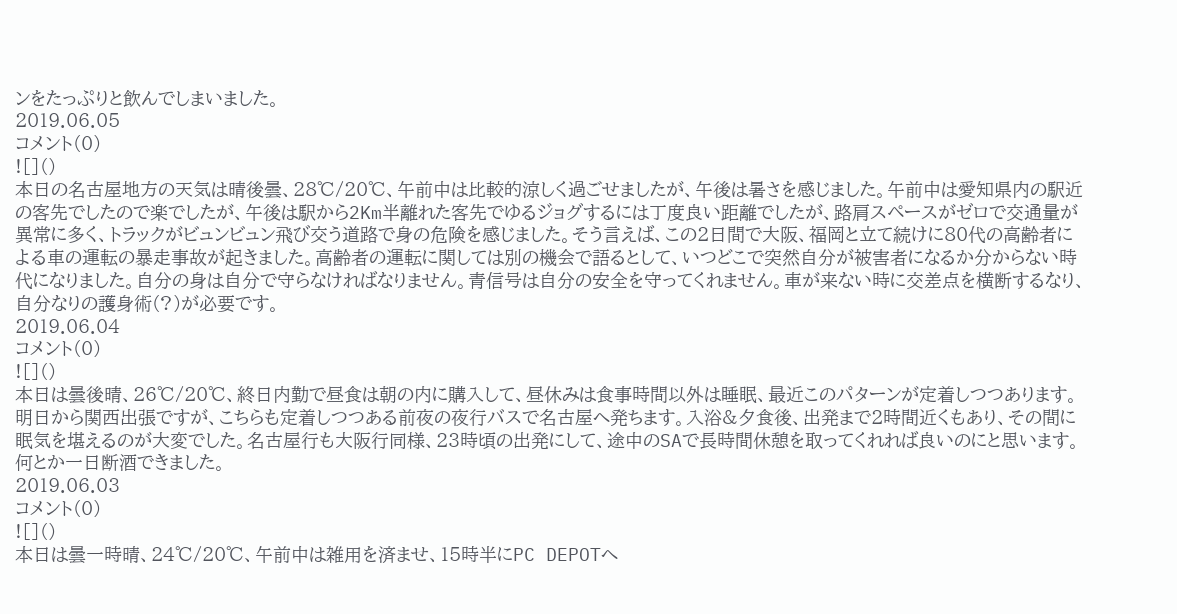ンをたっぷりと飲んでしまいました。
2019.06.05
コメント(0)
![]()
本日の名古屋地方の天気は晴後曇、28℃/20℃、午前中は比較的涼しく過ごせましたが、午後は暑さを感じました。午前中は愛知県内の駅近の客先でしたので楽でしたが、午後は駅から2Km半離れた客先でゆるジョグするには丁度良い距離でしたが、路肩スペースがゼロで交通量が異常に多く、トラックがビュンビュン飛び交う道路で身の危険を感じました。そう言えば、この2日間で大阪、福岡と立て続けに80代の高齢者による車の運転の暴走事故が起きました。高齢者の運転に関しては別の機会で語るとして、いつどこで突然自分が被害者になるか分からない時代になりました。自分の身は自分で守らなければなりません。青信号は自分の安全を守ってくれません。車が来ない時に交差点を横断するなり、自分なりの護身術(?)が必要です。
2019.06.04
コメント(0)
![]()
本日は曇後晴、26℃/20℃、終日内勤で昼食は朝の内に購入して、昼休みは食事時間以外は睡眠、最近このパターンが定着しつつあります。明日から関西出張ですが、こちらも定着しつつある前夜の夜行バスで名古屋へ発ちます。入浴&夕食後、出発まで2時間近くもあり、その間に眠気を堪えるのが大変でした。名古屋行も大阪行同様、23時頃の出発にして、途中のSAで長時間休憩を取ってくれれば良いのにと思います。何とか一日断酒できました。
2019.06.03
コメント(0)
![]()
本日は曇一時晴、24℃/20℃、午前中は雑用を済ませ、15時半にPC DEPOTへ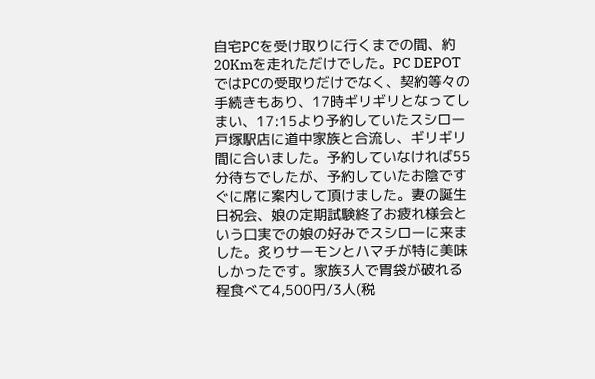自宅PCを受け取りに行くまでの間、約20Kmを走れただけでした。PC DEPOTではPCの受取りだけでなく、契約等々の手続きもあり、17時ギリギリとなってしまい、17:15より予約していたスシロー戸塚駅店に道中家族と合流し、ギリギリ間に合いました。予約していなければ55分待ちでしたが、予約していたお陰ですぐに席に案内して頂けました。妻の誕生日祝会、娘の定期試験終了お疲れ様会という口実での娘の好みでスシローに来ました。炙りサーモンとハマチが特に美味しかったです。家族3人で胃袋が破れる程食べて4,500円/3人(税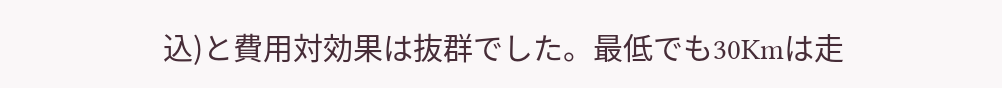込)と費用対効果は抜群でした。最低でも30Kmは走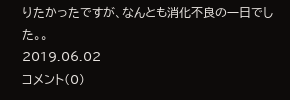りたかったですが、なんとも消化不良の一日でした。。
2019.06.02
コメント(0)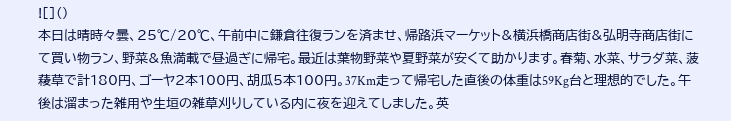![]()
本日は晴時々曇、25℃/20℃、午前中に鎌倉往復ランを済ませ、帰路浜マーケット&横浜橋商店街&弘明寺商店街にて買い物ラン、野菜&魚満載で昼過ぎに帰宅。最近は葉物野菜や夏野菜が安くて助かります。春菊、水菜、サラダ菜、菠薐草で計180円、ゴーヤ2本100円、胡瓜5本100円。37Km走って帰宅した直後の体重は59Kg台と理想的でした。午後は溜まった雑用や生垣の雑草刈りしている内に夜を迎えてしました。英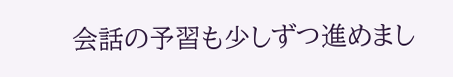会話の予習も少しずつ進めまし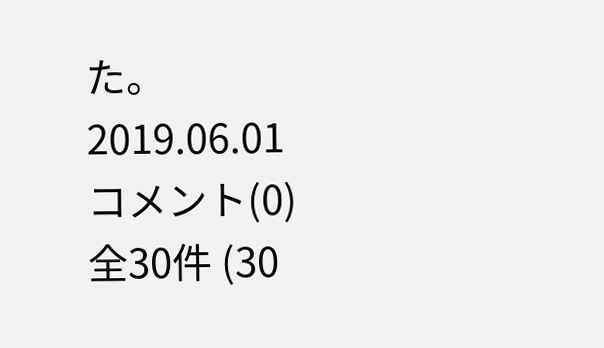た。
2019.06.01
コメント(0)
全30件 (30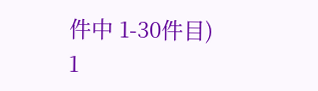件中 1-30件目)
1